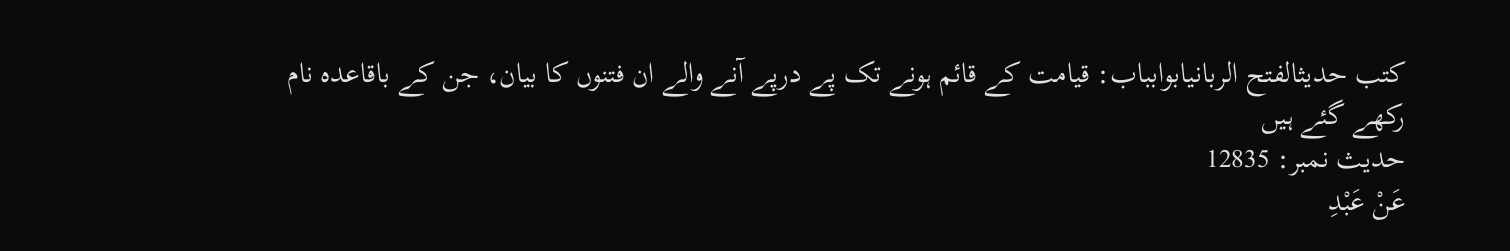کتب حدیثالفتح الربانیابوابباب: قیامت کے قائم ہونے تک پے درپے آنے والے ان فتنوں کا بیان، جن کے باقاعدہ نام رکھے گئے ہیں
حدیث نمبر: 12835
عَنْ عَبْدِ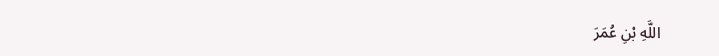اللَّهِ بْنِ عُمَرَ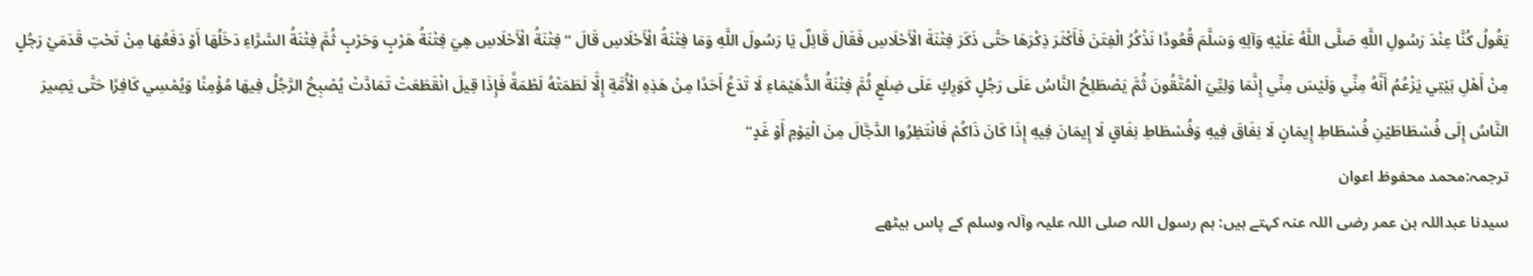يَقُولُ كُنَّا عِنْدَ رَسُولِ اللَّهِ صَلَّى اللَّهُ عَلَيْهِ وَآلِهِ وَسَلَّمَ قُعُودًا نَذْكُرُ الْفِتَنَ فَأَكْثَرَ ذِكْرَهَا حَتَّى ذَكَرَ فِتْنَةَ الْأَحْلَاسِ فَقَالَ قَائِلٌ يَا رَسُولَ اللَّهِ وَمَا فِتْنَةُ الْأَحْلَاسِ قَالَ ”فِتْنَةُ الْأَحْلَاسِ هِيَ فِتْنَةُ هَرْبٍ وَحَرْبٍ ثُمَّ فِتْنَةُ السَّرَّاءِ دَخَلُهَا أَوْ دَفَعُهَا مِنْ تَحْتِ قَدَمَيْ رَجُلٍ مِنْ أَهْلِ بَيْتِي يَزْعُمُ أَنَّهُ مِنِّي وَلَيْسَ مِنِّي إِنَّمَا وَلِيِّيَ الْمُتَّقُونَ ثُمَّ يَصْطَلِحُ النَّاسُ عَلَى رَجُلٍ كَوَرِكٍ عَلَى ضِلَعٍ ثُمَّ فِتْنَةُ الدُّهَيْمَاءِ لَا تَدَعُ أَحَدًا مِنْ هَذِهِ الْأُمَّةِ إِلَّا لَطَمَتْهُ لَطْمَةً فَإِذَا قِيلَ انْقَطَعَتْ تَمَادَّتْ يُصْبِحُ الرَّجُلُ فِيهَا مُؤْمِنًا وَيُمْسِي كَافِرًا حَتَّى يَصِيرَ النَّاسُ إِلَى فُسْطَاطَيْنِ فُسْطَاطِ إِيمَانٍ لَا نِفَاقَ فِيهِ وَفُسْطَاطِ نِفَاقٍ لَا إِيمَانَ فِيهِ إِذَا كَانَ ذَاكُمْ فَانْتَظِرُوا الدَّجَّالَ مِنَ الْيَوْمِ أَوْ غَدٍ“
ترجمہ:محمد محفوظ اعوان
سیدنا عبداللہ بن عمر رضی اللہ عنہ کہتے ہیں: ہم رسول اللہ صلی اللہ علیہ وآلہ وسلم کے پاس بیٹھے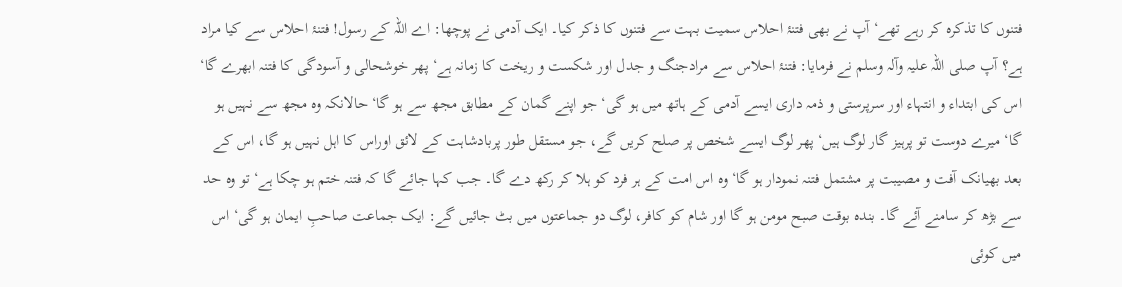فتنوں کا تذکرہ کر رہے تھے‘ آپ نے بھی فتنۂ احلاس سمیت بہت سے فتنوں کا ذکر کیا۔ ایک آدمی نے پوچھا: اے اللہ کے رسول! فتنۂ احلاس سے کیا مراد ہے؟ آپ صلی اللہ علیہ وآلہ وسلم نے فرمایا: فتنۂ احلاس سے مرادجنگ و جدل اور شکست و ریخت کا زمانہ ہے‘ پھر خوشحالی و آسودگی کا فتنہ ابھرے گا‘ اس کی ابتداء و انتہاء اور سرپرستی و ذمہ داری ایسے آدمی کے ہاتھ میں ہو گی‘ جو اپنے گمان کے مطابق مجھ سے ہو گا‘ حالانکہ وہ مجھ سے نہیں ہو گا‘ میرے دوست تو پرہیز گار لوگ ہیں‘ پھر لوگ ایسے شخص پر صلح کریں گے، جو مستقل طور پربادشاہت کے لائق اوراس کا اہل نہیں ہو گا، اس کے بعد بھیانک آفت و مصیبت پر مشتمل فتنہ نمودار ہو گا‘ وہ اس امت کے ہر فرد کو ہلا کر رکھ دے گا۔ جب کہا جائے گا کہ فتنہ ختم ہو چکا ہے‘ تو وہ حد سے بڑھ کر سامنے آئے گا۔ بندہ بوقت صبح مومن ہو گا اور شام کو کافر، لوگ دو جماعتوں میں بٹ جائیں گے: ایک جماعت صاحبِ ایمان ہو گی‘ اس میں کوئی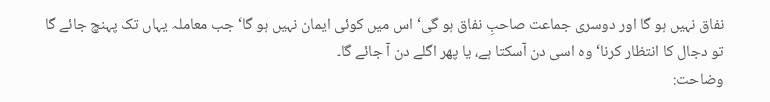نفاق نہیں ہو گا اور دوسری جماعت صاحبِ نفاق ہو گی‘ اس میں کوئی ایمان نہیں ہو گا‘ جب معاملہ یہاں تک پہنچ جائے گا تو دجال کا انتظار کرنا‘ وہ اسی دن آسکتا ہے، یا پھر اگلے دن آ جائے گا۔
وضاحت: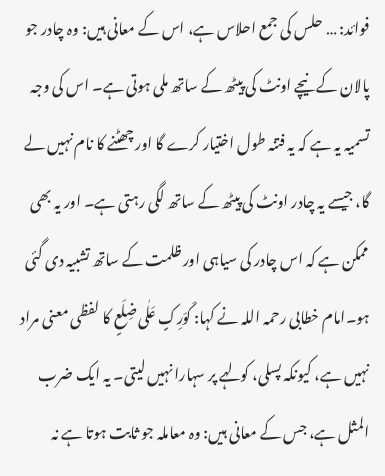فوائد: … حلس کی جمع احلاس ہے، اس کے معانی ہیں: وہ چادر جو پالان کے نیچے اونٹ کی پیٹھ کے ساتھ ملی ہوتی ہے۔ اس کی وجہ تسمیہ یہ ہے کہ یہ فتنہ طول اختیار کرے گا اور چھٹنے کا نام نہیں لے گا، جیسے یہ چادر اونٹ کی پیٹھ کے ساتھ لگی رہتی ہے۔ اور یہ بھی ممکن ہے کہ اس چادر کی سیاہی اور ظلمت کے ساتھ تشبیہ دی گئی ہو۔امام خطابی رحمہ اللہ نے کہا: کَوَرِکٍ عَلٰی ضِلَعٍ کا لفظی معنی مراد نہیں ہے، کیونکہ پسلی، کولہے پر سہارا نہیں لیتی۔ یہ ایک ضرب المثل ہے، جس کے معانی ہیں: وہ معاملہ جو ثابت ہوتا ہے نہ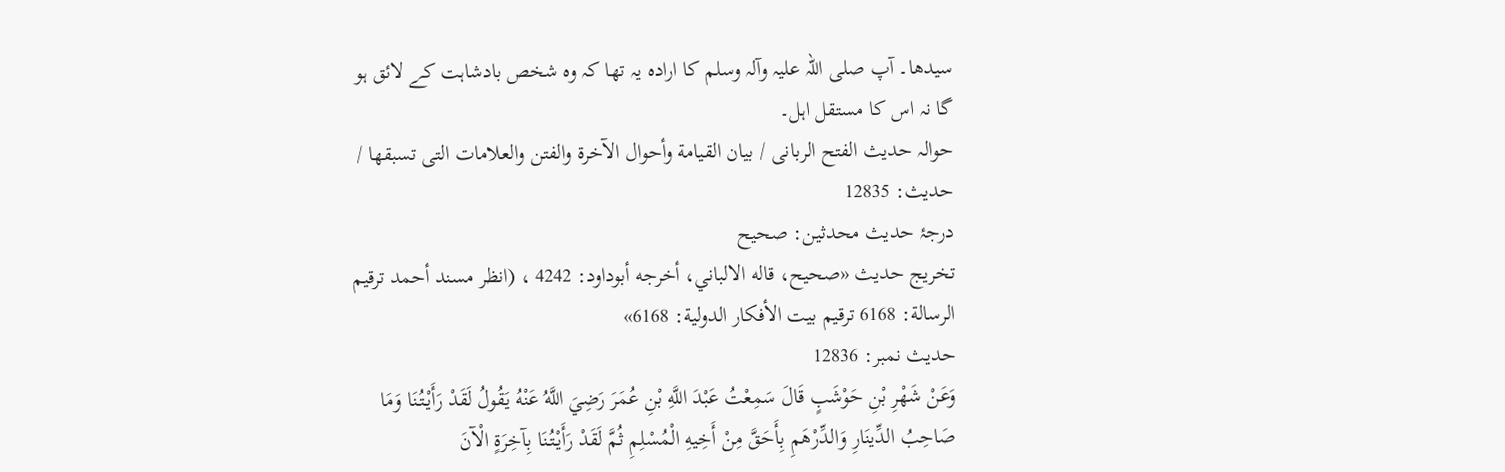سیدھا۔ آپ صلی اللہ علیہ وآلہ وسلم کا ارادہ یہ تھا کہ وہ شخص بادشاہت کے لائق ہو گا نہ اس کا مستقل اہل۔
حوالہ حدیث الفتح الربانی / بيان القيامة وأحوال الآخرة والفتن والعلامات التى تسبقها / حدیث: 12835
درجۂ حدیث محدثین: صحیح
تخریج حدیث «صحيح، قاله الالباني، أخرجه أبوداود: 4242 ، (انظر مسند أحمد ترقيم الرسالة: 6168 ترقیم بيت الأفكار الدولية: 6168»
حدیث نمبر: 12836
وَعَنْ شَهْرِ بْنِ حَوْشَبٍ قَالَ سَمِعْتُ عَبْدَ اللَّهِ بْنِ عُمَرَ رَضِيَ اللَّهُ عَنْهُ يَقُولُ لَقَدْ رَأَيْتُنَا وَمَا صَاحِبُ الدِّينَارِ وَالدِّرْهَمِ بِأَحَقَّ مِنْ أَخِيهِ الْمُسْلِمِ ثُمَّ لَقَدْ رَأَيْتُنَا بِآخِرَةٍ الْآنَ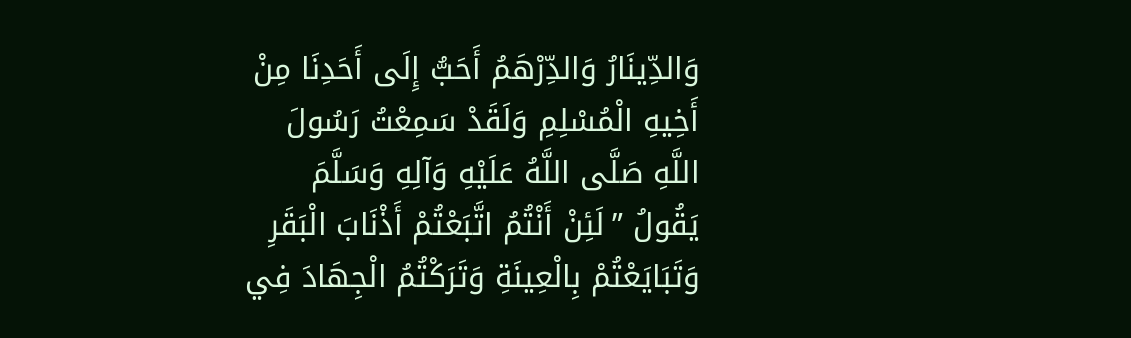وَالدِّينَارُ وَالدِّرْهَمُ أَحَبُّ إِلَى أَحَدِنَا مِنْ أَخِيهِ الْمُسْلِمِ وَلَقَدْ سَمِعْتُ رَسُولَ اللَّهِ صَلَّى اللَّهُ عَلَيْهِ وَآلِهِ وَسَلَّمَ يَقُولُ ”لَئِنْ أَنْتُمُ اتَّبَعْتُمْ أَذْنَابَ الْبَقَرِ وَتَبَايَعْتُمْ بِالْعِينَةِ وَتَرَكْتُمُ الْجِهَادَ فِي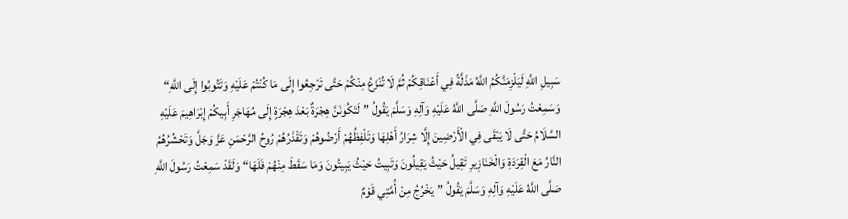سَبِيلِ اللَّهِ لَيَلْزِمَنَّكُمُ اللَّهُ مَذَلَّةً فِي أَعْنَاقِكُمْ ثُمَّ لَا تُنْزَعُ مِنْكُمْ حَتَّى تَرْجِعُوا إِلَى مَا كُنْتُمْ عَلَيْهِ وَتَتُوبُوا إِلَى اللَّهِ“ وَسَمِعْتُ رَسُولَ اللَّهِ صَلَّى اللَّهُ عَلَيْهِ وَآلِهِ وَسَلَّمَ يَقُولُ ”لَتَكُونَنَّ هِجْرَةٌ بَعْدَ هِجْرَةٍ إِلَى مُهَاجَرِ أَبِيكُمْ إِبْرَاهِيمَ عَلَيْهِ السَّلَامُ حَتَّى لَا يَبْقَى فِي الْأَرْضِينَ إِلَّا شِرَارُ أَهْلِهَا وَتَلْفِظُهُمْ أَرْضُوهُمْ وَتَقْذَرُهُمْ رُوحُ الرَّحْمَنِ عَزَّ وَجَلَّ وَتَحْشُرُهُمُ النَّارُ مَعَ الْقِرَدَةِ وَالْخَنَازِيرِ تَقِيلُ حَيْثُ يَقِيلُونَ وَتَبِيتُ حَيْثُ يَبِيتُونَ وَمَا سَقَطَ مِنْهُمْ فَلَهَا“ وَلَقَدْ سَمِعْتُ رَسُولَ اللَّهِ صَلَّى اللَّهُ عَلَيْهِ وَآلِهِ وَسَلَّمَ يَقُولُ ”يَخْرُجُ مِنْ أُمَّتِي قَوْمٌ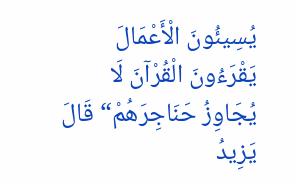يُسِيئُونَ الْأَعْمَالَ يَقْرَءُونَ الْقُرْآنَ لَا يُجَاوِزُ حَنَاجِرَهُمْ“ قَالَ يَزِيدُ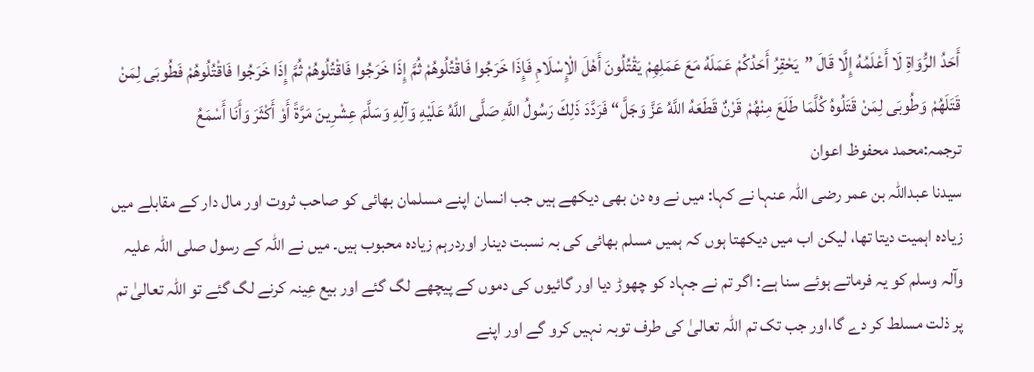أَحَدُ الرُّوَاةِ لَا أَعْلَمُهُ إِلَّا قَالَ ”يَحْقِرُ أَحَدُكُمْ عَمَلَهُ مَعَ عَمَلِهِمْ يَقْتُلُونَ أَهْلَ الْإِسْلَامِ فَإِذَا خَرَجُوا فَاقْتُلُوهُمْ ثُمَّ إِذَا خَرَجُوا فَاقْتُلُوهُمْ ثُمَّ إِذَا خَرَجُوا فَاقْتُلُوهُمْ فَطُوبَى لِمَنْ قَتَلَهُمْ وَطُوبَى لِمَنْ قَتَلُوهُ كُلَّمَا طَلَعَ مِنْهُمْ قَرْنٌ قَطَعَهُ اللَّهُ عَزَّ وَجَلَّ“ فَرَدَّدَ ذَلِكَ رَسُولُ اللَّهِ صَلَّى اللَّهُ عَلَيْهِ وَآلِهِ وَسَلَّمَ عِشْرِينَ مَرَّةً أَوْ أَكْثَرَ وَأَنَا أَسْمَعُ
ترجمہ:محمد محفوظ اعوان
سیدنا عبداللہ بن عمر رضی اللہ عنہا نے کہا: میں نے وہ دن بھی دیکھے ہیں جب انسان اپنے مسلمان بھائی کو صاحب ثروت اور مال دار کے مقابلے میں زیادہ اہمیت دیتا تھا، لیکن اب میں دیکھتا ہوں کہ ہمیں مسلم بھائی کی بہ نسبت دینار اوردرہم زیادہ محبوب ہیں۔ میں نے اللہ کے رسول صلی اللہ علیہ وآلہ وسلم کو یہ فرماتے ہوئے سنا ہے: اگر تم نے جہاد کو چھوڑ دیا اور گائیوں کی دموں کے پیچھے لگ گئے اور بیع عِینہ کرنے لگ گئے تو اللہ تعالیٰ تم پر ذلت مسلط کر دے گا،اور جب تک تم اللہ تعالیٰ کی طرف توبہ نہیں کرو گے اور اپنے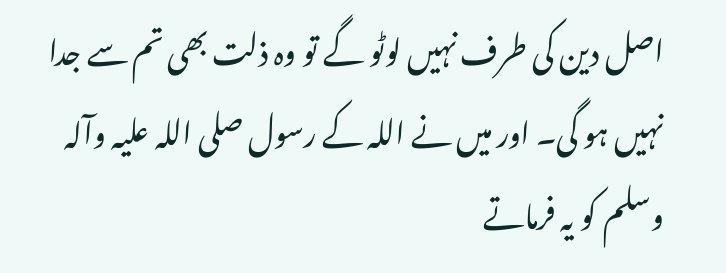اصل دین کی طرف نہیں لوٹو گے تو وہ ذلت بھی تم سے جدا نہیں ہو گی۔ اور میں نے اللہ کے رسول صلی اللہ علیہ وآلہ وسلم کو یہ فرماتے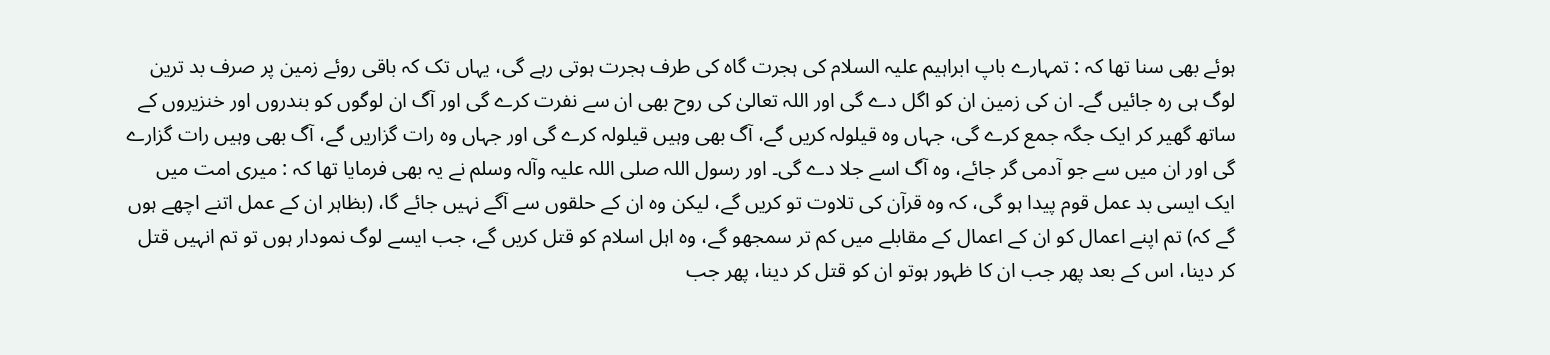ہوئے بھی سنا تھا کہ : تمہارے باپ ابراہیم علیہ السلام کی ہجرت گاہ کی طرف ہجرت ہوتی رہے گی، یہاں تک کہ باقی روئے زمین پر صرف بد ترین لوگ ہی رہ جائیں گے۔ ان کی زمین ان کو اگل دے گی اور اللہ تعالیٰ کی روح بھی ان سے نفرت کرے گی اور آگ ان لوگوں کو بندروں اور خنزیروں کے ساتھ گھیر کر ایک جگہ جمع کرے گی، جہاں وہ قیلولہ کریں گے، آگ بھی وہیں قیلولہ کرے گی اور جہاں وہ رات گزاریں گے، آگ بھی وہیں رات گزارے گی اور ان میں سے جو آدمی گر جائے، وہ آگ اسے جلا دے گی۔ اور رسول اللہ صلی اللہ علیہ وآلہ وسلم نے یہ بھی فرمایا تھا کہ : میری امت میں ایک ایسی بد عمل قوم پیدا ہو گی، کہ وہ قرآن کی تلاوت تو کریں گے، لیکن وہ ان کے حلقوں سے آگے نہیں جائے گا، (بظاہر ان کے عمل اتنے اچھے ہوں گے کہ) تم اپنے اعمال کو ان کے اعمال کے مقابلے میں کم تر سمجھو گے، وہ اہل اسلام کو قتل کریں گے، جب ایسے لوگ نمودار ہوں تو تم انہیں قتل کر دینا، اس کے بعد پھر جب ان کا ظہور ہوتو ان کو قتل کر دینا، پھر جب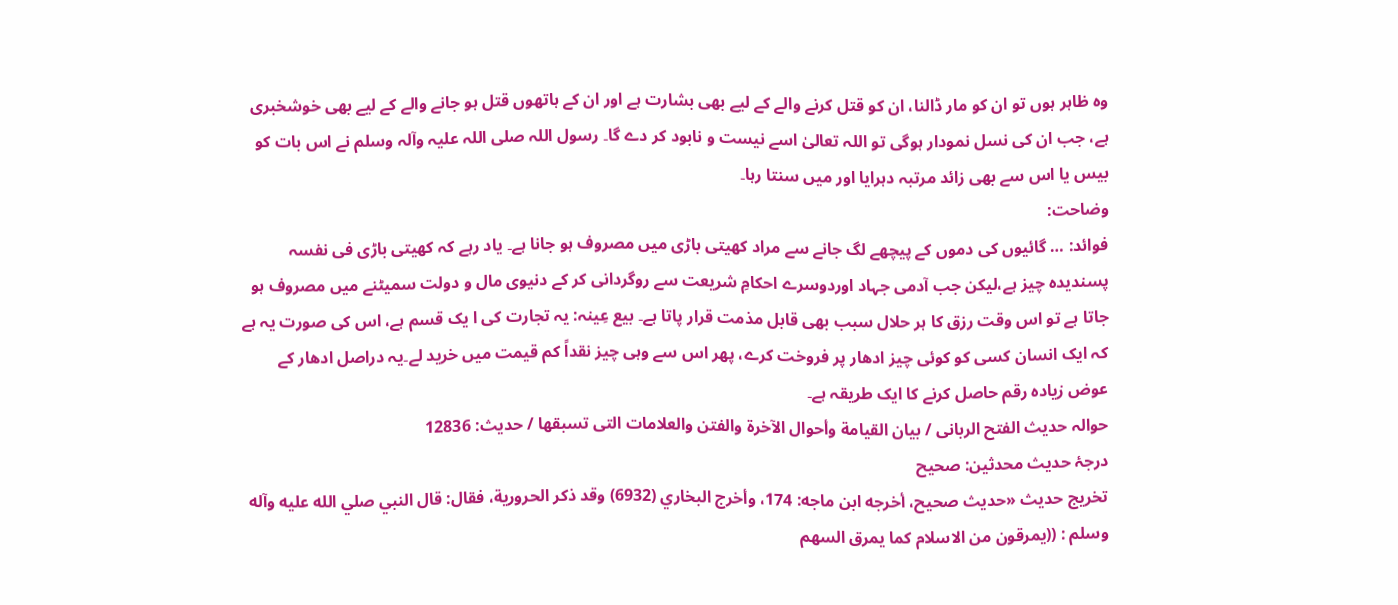وہ ظاہر ہوں تو ان کو مار ڈالنا، ان کو قتل کرنے والے کے لیے بھی بشارت ہے اور ان کے ہاتھوں قتل ہو جانے والے کے لیے بھی خوشخبری ہے، جب ان کی نسل نمودار ہوگی تو اللہ تعالیٰ اسے نیست و نابود کر دے گا۔ رسول اللہ صلی اللہ علیہ وآلہ وسلم نے اس بات کو بیس یا اس سے بھی زائد مرتبہ دہرایا اور میں سنتا رہا۔
وضاحت:
فوائد: … گائیوں کی دموں کے پیچھے لگ جانے سے مراد کھیتی باڑی میں مصروف ہو جانا ہے۔ یاد رہے کہ کھیتی باڑی فی نفسہ پسندیدہ چیز ہے،لیکن جب آدمی جہاد اوردوسرے احکامِ شریعت سے روگردانی کر کے دنیوی مال و دولت سمیٹنے میں مصروف ہو جاتا ہے تو اس وقت رزق کا ہر حلال سبب بھی قابل مذمت قرار پاتا ہے۔ بیع عِینہ: یہ تجارت کی ا یک قسم ہے، اس کی صورت یہ ہے کہ ایک انسان کسی کو کوئی چیز ادھار پر فروخت کرے، پھر اس سے وہی چیز نقداً کم قیمت میں خرید لے۔یہ دراصل ادھار کے عوض زیادہ رقم حاصل کرنے کا ایک طریقہ ہے۔
حوالہ حدیث الفتح الربانی / بيان القيامة وأحوال الآخرة والفتن والعلامات التى تسبقها / حدیث: 12836
درجۂ حدیث محدثین: صحیح
تخریج حدیث «حديث صحيح، أخرجه ابن ماجه: 174، وأخرج البخاري (6932) وقد ذكر الحرورية، فقال: قال النبي صلي الله عليه وآله وسلم : ((يمرقون من الاسلام كما يمرق السھم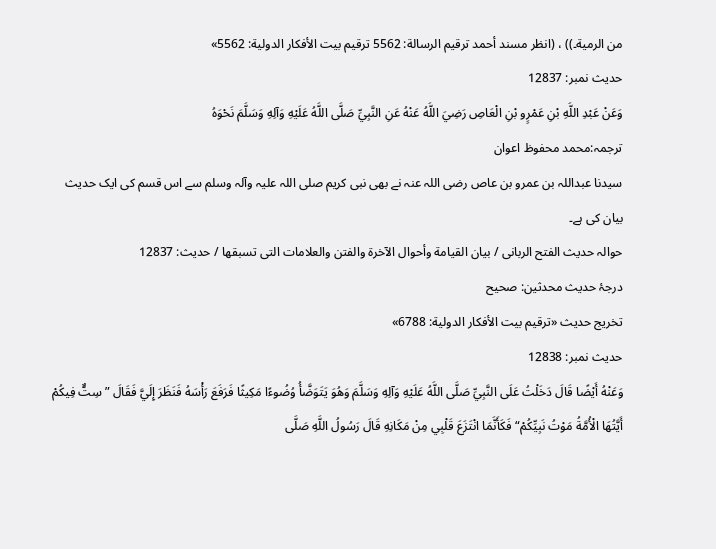من الرمية۔)) ، (انظر مسند أحمد ترقيم الرسالة: 5562 ترقیم بيت الأفكار الدولية: 5562»
حدیث نمبر: 12837
وَعَنْ عَبْدِ اللَّهِ بْنِ عَمْرٍو بْنِ الْعَاصِ رَضِيَ اللَّهُ عَنْهُ عَنِ النَّبِيِّ صَلَّى اللَّهُ عَلَيْهِ وَآلِهِ وَسَلَّمَ نَحْوَهُ
ترجمہ:محمد محفوظ اعوان
سیدنا عبداللہ بن عمرو بن عاص رضی اللہ عنہ نے بھی نبی کریم صلی اللہ علیہ وآلہ وسلم سے اس قسم کی ایک حدیث بیان کی ہے۔
حوالہ حدیث الفتح الربانی / بيان القيامة وأحوال الآخرة والفتن والعلامات التى تسبقها / حدیث: 12837
درجۂ حدیث محدثین: صحیح
تخریج حدیث «ترقیم بيت الأفكار الدولية: 6788»
حدیث نمبر: 12838
وَعَنْهُ أَيْضًا قَالَ دَخَلْتُ عَلَى النَّبِيِّ صَلَّى اللَّهُ عَلَيْهِ وَآلِهِ وَسَلَّمَ وَهُوَ يَتَوَضَّأُ وُضُوءًا مَكِيثًا فَرَفَعَ رَأْسَهُ فَنَظَرَ إِلَيَّ فَقَالَ ”سِتٌّ فِيكُمْ أَيَّتُهَا الْأُمَّةُ مَوْتُ نَبِيِّكُمْ“ فَكَأَنَّمَا انْتَزَعَ قَلْبِي مِنْ مَكَانِهِ قَالَ رَسُولُ اللَّهِ صَلَّى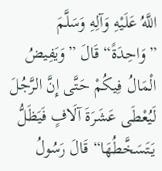اللَّهُ عَلَيْهِ وَآلِهِ وَسَلَّمَ ”وَاحِدَةً“ قَالَ ”وَيَفِيضُ الْمَالُ فِيكُمْ حَتَّى إِنَّ الرَّجُلَ لَيُعْطَى عَشَرَةَ آلَافٍ فَيَظَلُّ يَتَسَخَّطُهَا“ قَالَ رَسُولُ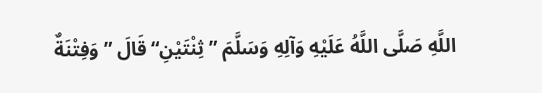اللَّهِ صَلَّى اللَّهُ عَلَيْهِ وَآلِهِ وَسَلَّمَ ”ثِنْتَيْنِ“ قَالَ ”وَفِتْنَةٌ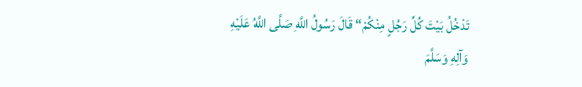تَدْخُلُ بَيْتَ كُلِّ رَجُلٍ مِنْكُمْ“ قَالَ رَسُولُ اللَّهِ صَلَّى اللَّهُ عَلَيْهِ وَآلِهِ وَسَلَّمَ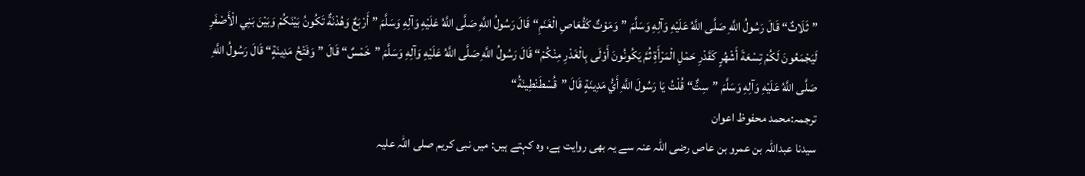”ثَلَاثٌ“ قَالَ رَسُولُ اللَّهِ صَلَّى اللَّهُ عَلَيْهِ وَآلِهِ وَسَلَّمَ ”وَمَوْتٌ كَقُعَاصِ الْغَنَمِ“ قَالَ رَسُولُ اللَّهِ صَلَّى اللَّهُ عَلَيْهِ وَآلِهِ وَسَلَّمَ ”أَرْبَعٌ وَهُدْنَةٌ تَكُونُ بَيْنَكُمْ وَبَيْنَ بَنِي الْأَصْفَرِ لَيَجْمَعُونَ لَكُمْ تِسْعَةَ أَشْهُرٍ كَقَدْرِ حَمْلِ الْمَرْأَةِ ثُمَّ يَكُونُونَ أَوْلَى بِالْغَدْرِ مِنْكُمْ“ قَالَ رَسُولُ اللَّهِ صَلَّى اللَّهُ عَلَيْهِ وَآلِهِ وَسَلَّمَ ”خَمْسٌ“ قَالَ ”وَفَتْحُ مَدِينَةٍ“ قَالَ رَسُولُ اللَّهِ صَلَّى اللَّهُ عَلَيْهِ وَآلِهِ وَسَلَّمَ ”سِتٌّ“ قُلْتُ يَا رَسُولَ اللَّهِ أَيُّ مَدِينَةٍ قَالَ ”قُسْطَنْطِينَةُ“
ترجمہ:محمد محفوظ اعوان
سیدنا عبداللہ بن عمرو بن عاص رضی اللہ عنہ سے یہ بھی روایت ہے، وہ کہتے ہیں: میں نبی کریم صلی اللہ علیہ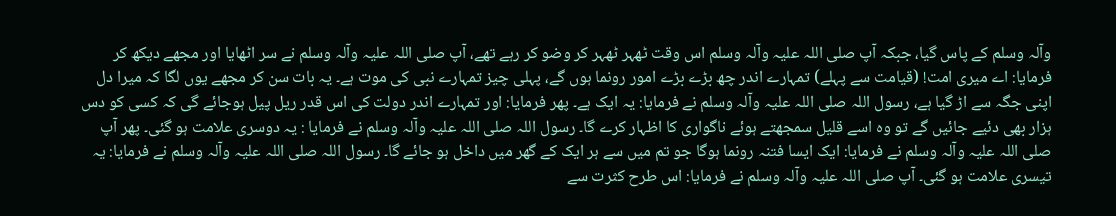وآلہ وسلم کے پاس گیا، جبکہ آپ صلی اللہ علیہ وآلہ وسلم اس وقت ٹھہر ٹھہر کر وضو کر رہے تھے، آپ صلی اللہ علیہ وآلہ وسلم نے سر اٹھایا اور مجھے دیکھ کر فرمایا: اے میری امت! (قیامت سے پہلے) تمہارے اندر چھ بڑے بڑے امور رونما ہوں گے، پہلی چیز تمہارے نبی کی موت ہے۔ یہ بات سن کر مجھے یوں لگا کہ میرا دل اپنی جگہ سے اڑ گیا ہے، رسول اللہ صلی اللہ علیہ وآلہ وسلم نے فرمایا: یہ ایک ہے۔ پھر فرمایا: اور تمہارے اندر دولت کی اس قدر ریل پیل ہوجائے گی کہ کسی کو دس ہزار بھی دئیے جائیں گے تو وہ اسے قلیل سمجھتے ہوئے ناگواری کا اظہار کرے گا۔ رسول اللہ صلی اللہ علیہ وآلہ وسلم نے فرمایا : یہ دوسری علامت ہو گئی۔ پھر آپ صلی اللہ علیہ وآلہ وسلم نے فرمایا: ایک ایسا فتنہ رونما ہوگا جو تم میں سے ہر ایک کے گھر میں داخل ہو جائے گا۔ رسول اللہ صلی اللہ علیہ وآلہ وسلم نے فرمایا: یہ تیسری علامت ہو گئی۔ آپ صلی اللہ علیہ وآلہ وسلم نے فرمایا: اس طرح کثرت سے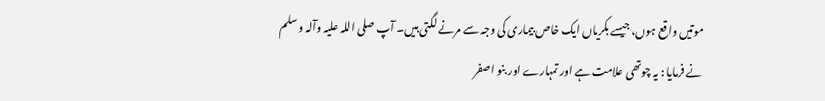موتیں واقع ہوں، جیسے بکریاں ایک خاص بیماری کی وجہ سے مرنے لگتی ہیں۔ آپ صلی اللہ علیہ وآلہ وسلم نے فرمایا : یہ چوتھی علامت ہے اور تمہارے اور بنو اصفر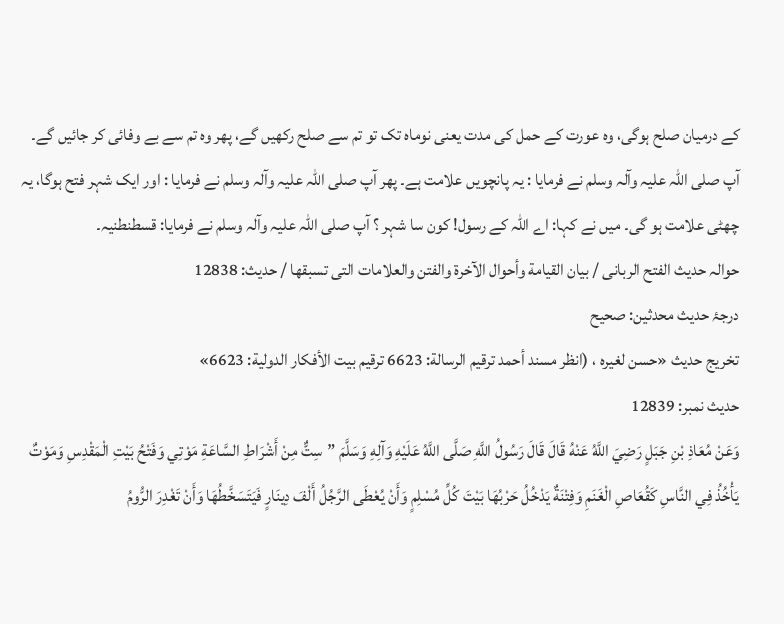کے درمیان صلح ہوگی، وہ عورت کے حمل کی مدت یعنی نوماہ تک تو تم سے صلح رکھیں گے، پھر وہ تم سے بے وفائی کر جائیں گے۔ آپ صلی اللہ علیہ وآلہ وسلم نے فرمایا : یہ پانچویں علامت ہے۔ پھر آپ صلی اللہ علیہ وآلہ وسلم نے فرمایا : اور ایک شہر فتح ہوگا، یہ چھٹی علامت ہو گی۔ میں نے کہا: اے اللہ کے رسول! کون سا شہر ؟ آپ صلی اللہ علیہ وآلہ وسلم نے فرمایا: قسطنطنیہ۔
حوالہ حدیث الفتح الربانی / بيان القيامة وأحوال الآخرة والفتن والعلامات التى تسبقها / حدیث: 12838
درجۂ حدیث محدثین: صحیح
تخریج حدیث «حسن لغيره ، (انظر مسند أحمد ترقيم الرسالة: 6623 ترقیم بيت الأفكار الدولية: 6623»
حدیث نمبر: 12839
وَعَنْ مُعَاذِ بْنِ جَبَلٍ رَضِيَ اللَّهُ عَنْهُ قَالَ قَالَ رَسُولُ اللَّهِ صَلَّى اللَّهُ عَلَيْهِ وَآلِهِ وَسَلَّمَ ”سِتٌّ مِنْ أَشْرَاطِ السَّاعَةِ مَوْتِي وَفَتْحُ بَيْتِ الْمَقْدِسِ وَمَوْتٌ يَأْخُذُ فِي النَّاسِ كَقُعَاصِ الْغَنَمِ وَفِتْنَةٌ يَدْخُلُ حَرْبُهَا بَيْتَ كُلِّ مُسْلِمٍ وَأَنْ يُعْطَى الرَّجُلُ أَلْفَ دِينَارٍ فَيَتَسَخَّطُهَا وَأَنْ تَغْدِرَ الرُّومُ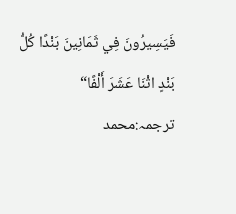فَيَسِيرُونَ فِي ثَمَانِينَ بَنْدًا كُلُّ بَنْدٍ اثْنَا عَشَرَ أَلْفًا“
ترجمہ:محمد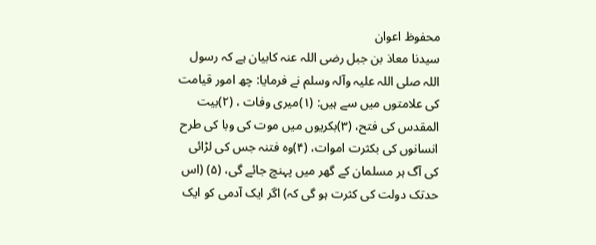محفوظ اعوان
سیدنا معاذ بن جبل رضی اللہ عنہ کابیان ہے کہ رسول اللہ صلی اللہ علیہ وآلہ وسلم نے فرمایا: چھ امور قیامت کی علامتوں میں سے ہیں: (۱)میری وفات ، (۲)بیت المقدس کی فتح، (۳)بکریوں میں موت کی وبا کی طرح انسانوں کی بکثرت اموات، (۴)وہ فتنہ جس کی لڑائی کی آگ ہر مسلمان کے گھر میں پہنچ جائے گی، (۵) (اس حدتک دولت کی کثرت ہو گی کہ) اگر ایک آدمی کو ایک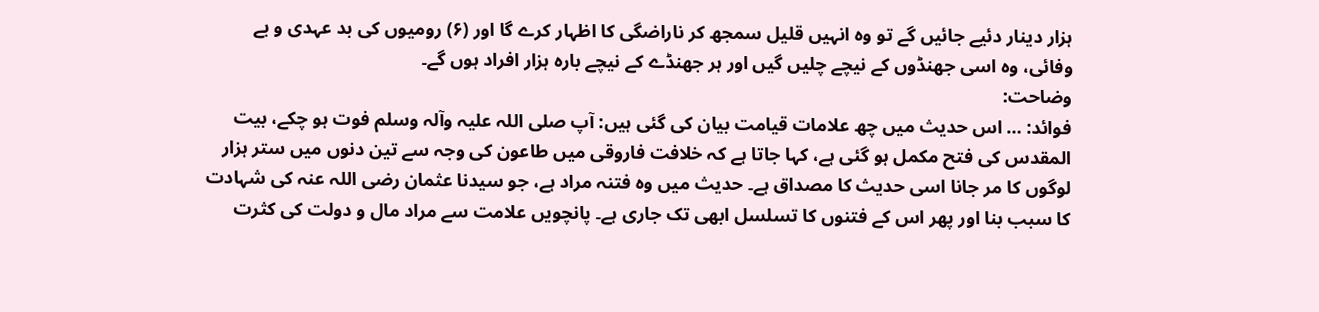ہزار دینار دئیے جائیں گے تو وہ انہیں قلیل سمجھ کر ناراضگی کا اظہار کرے گا اور (۶) رومیوں کی بد عہدی و بے وفائی، وہ اسی جھنڈوں کے نیچے چلیں گیں اور ہر جھنڈے کے نیچے بارہ ہزار افراد ہوں گے۔
وضاحت:
فوائد: … اس حدیث میں چھ علامات قیامت بیان کی گئی ہیں: آپ صلی اللہ علیہ وآلہ وسلم فوت ہو چکے، بیت المقدس کی فتح مکمل ہو گئی ہے، کہا جاتا ہے کہ خلافت فاروقی میں طاعون کی وجہ سے تین دنوں میں ستر ہزار لوگوں کا مر جانا اسی حدیث کا مصداق ہے۔ حدیث میں وہ فتنہ مراد ہے، جو سیدنا عثمان رضی اللہ عنہ کی شہادت کا سبب بنا اور پھر اس کے فتنوں کا تسلسل ابھی تک جاری ہے۔ پانچویں علامت سے مراد مال و دولت کی کثرت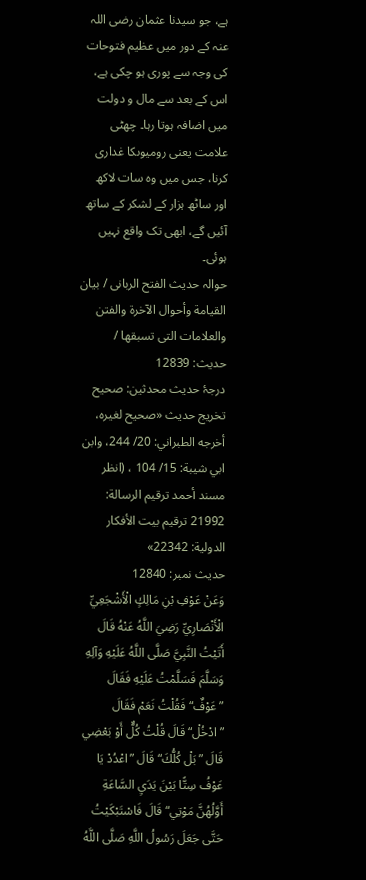ہے، جو سیدنا عثمان رضی اللہ عنہ کے دور میں عظیم فتوحات کی وجہ سے پوری ہو چکی ہے، اس کے بعد سے مال و دولت میں اضافہ ہوتا رہا۔ چھٹی علامت یعنی رومیوںکا غداری کرنا، جس میں وہ سات لاکھ اور ساٹھ ہزار کے لشکر کے ساتھ آئیں گے، ابھی تک واقع نہیں ہوئی۔
حوالہ حدیث الفتح الربانی / بيان القيامة وأحوال الآخرة والفتن والعلامات التى تسبقها / حدیث: 12839
درجۂ حدیث محدثین: صحیح
تخریج حدیث «صحيح لغيره، أخرجه الطبراني: 20/ 244، وابن ابي شيبة: 15/ 104 ، (انظر مسند أحمد ترقيم الرسالة: 21992 ترقیم بيت الأفكار الدولية: 22342»
حدیث نمبر: 12840
وَعَنْ عَوْفِ بْنِ مَالِكٍ الْأَشْجَعِيِّ الْأَنْصَارِيِّ رَضِيَ اللَّهُ عَنْهُ قَالَ أَتَيْتُ النَّبِيَّ صَلَّى اللَّهُ عَلَيْهِ وَآلِهِ وَسَلَّمَ فَسَلَّمْتُ عَلَيْهِ فَقَالَ ”عَوْفٌ“ فَقُلْتُ نَعَمْ فَقَالَ ”ادْخُلْ“ قَالَ قُلْتُ كُلٌّ أَوْ بَعْضِي قَالَ ”بَلْ كُلُّكَ“ قَالَ ”اعْدُدْ يَا عَوْفُ سِتًّا بَيْنَ يَدَيِ السَّاعَةِ أَوَّلُهُنَّ مَوْتِي“ قَالَ فَاسْتَبْكَيْتُ حَتَّى جَعَلَ رَسُولُ اللَّهِ صَلَّى اللَّهُ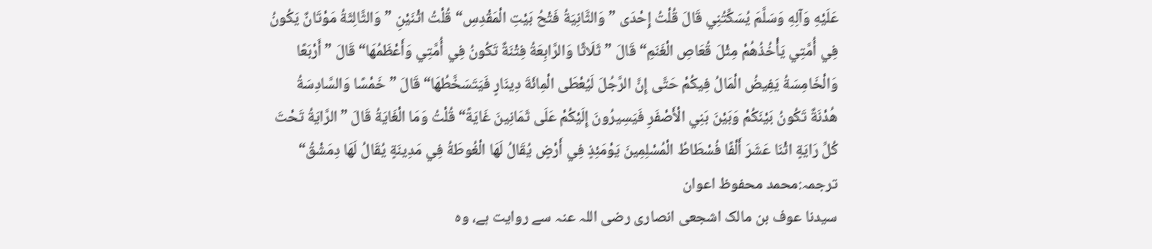عَلَيْهِ وَآلِهِ وَسَلَّمَ يُسَكِّتُنِي قَالَ قُلْتُ إِحْدَى ”وَالثَّانِيَةُ فَتْحُ بَيْتِ الْمَقْدِسِ“ قُلْتُ اثْنَيْنِ ”وَالثَّالِثَةُ مَوْتَانٌ يَكُونُ فِي أُمَّتِي يَأْخُذُهُمْ مِثْلَ قُعَاصِ الْغَنَمِ“ قَالَ ”ثَلَاثًا وَالرَّابِعَةُ فِتْنَةٌ تَكُونُ فِي أُمَّتِي وَأَعْظَمُهَا“ قَالَ ”أَرْبَعًا وَالْخَامِسَةُ يَفِيضُ الْمَالُ فِيكُمْ حَتَّى إِنَّ الرَّجُلَ لَيُعْطَى الْمِائَةَ دِينَارٍ فَيَتَسَخَّطُهَا“ قَالَ ”خَمْسًا وَالسَّادِسَةُ هُدْنَةٌ تَكُونُ بَيْنَكُمْ وَبَيْنَ بَنِي الْأَصْفَرِ فَيَسِيرُونَ إِلَيْكُمْ عَلَى ثَمَانِينَ غَايَةً“ قُلْتُ وَمَا الْغَايَةُ قَالَ ”الرَّايَةُ تَحْتَ كُلِّ رَايَةٍ اثْنَا عَشَرَ أَلْفًا فُسْطَاطُ الْمُسْلِمِينَ يَوْمَئِذٍ فِي أَرْضٍ يُقَالُ لَهَا الْغُوطَةُ فِي مَدِينَةٍ يُقَالُ لَهَا دِمَشْقُ“
ترجمہ:محمد محفوظ اعوان
سیدنا عوف بن مالک اشجعی انصاری رضی اللہ عنہ سے روایت ہے، وہ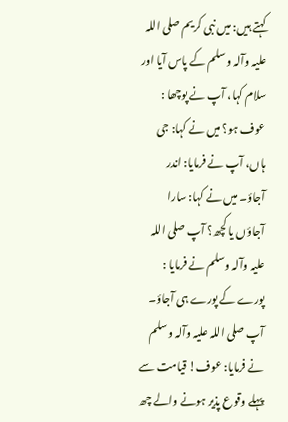کہتے ہیں: میں نبی کریم صلی اللہ علیہ وآلہ وسلم کے پاس آیا اور سلام کہا، آپ نے پوچھا : عوف ہو؟ میں نے کہا: جی ہاں، آپ نے فرمایا: اندر آجاؤ۔ میں نے کہا: سارا آجاؤں یا کچھ؟ آپ صلی اللہ علیہ وآلہ وسلم نے فرمایا : پورے کے پورے ہی آجاؤ۔ آپ صلی اللہ علیہ وآلہ وسلم نے فرمایا: عوف! قیامت سے پہلے وقوع پذیر ہونے والے چھ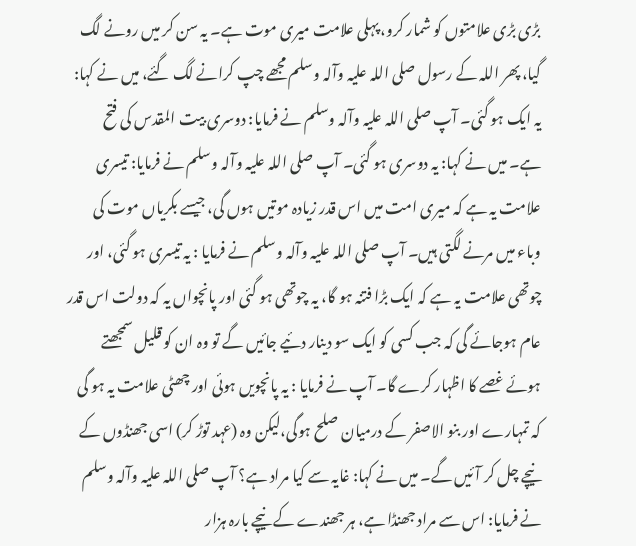بڑی بڑی علامتوں کو شمار کرو، پہلی علامت میری موت ہے۔ یہ سن کر میں رونے لگ گیا، پھر اللہ کے رسول صلی اللہ علیہ وآلہ وسلم مجھے چپ کرانے لگ گئے، میں نے کہا: یہ ایک ہو گئی۔ آپ صلی اللہ علیہ وآلہ وسلم نے فرمایا: دوسری بیت المقدس کی فتح ہے۔ میں نے کہا: یہ دوسری ہو گئی۔ آپ صلی اللہ علیہ وآلہ وسلم نے فرمایا: تیسری علامت یہ ہے کہ میری امت میں اس قدر زیادہ موتیں ہوں گی، جیسے بکریاں موت کی وباء میں مرنے لگتی ہیں۔ آپ صلی اللہ علیہ وآلہ وسلم نے فرمایا : یہ تیسری ہو گئی، اور چوتھی علامت یہ ہے کہ ایک بڑا فتنہ ہو گا، یہ چوتھی ہو گئی اور پانچواں یہ کہ دولت اس قدر عام ہوجائے گی کہ جب کسی کو ایک سو دینار دئیے جائیں گے تو وہ ان کو قلیل سمجھتے ہوئے غصے کا اظہار کرے گا۔ آپ نے فرمایا : یہ پانچویں ہوئی اور چھٹی علامت یہ ہو گی کہ تمہارے اور بنو الاصفر کے درمیان صلح ہوگی،لیکن وہ (عہد توڑ کر) اسی جھنڈوں کے نیچے چل کر آئیں گے۔ میں نے کہا: غایہ سے کیا مراد ہے؟ آپ صلی اللہ علیہ وآلہ وسلم نے فرمایا: اس سے مراد جھنڈا ہے، ہر جھندے کے نیچے بارہ ہزار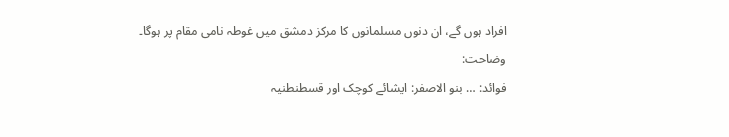افراد ہوں گے، ان دنوں مسلمانوں کا مرکز دمشق میں غوطہ نامی مقام پر ہوگا۔
وضاحت:
فوائد: … بنو الاصفر: ایشائے کوچک اور قسطنطنیہ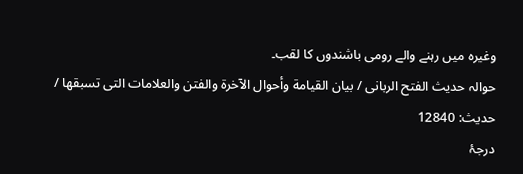وغیرہ میں رہنے والے رومی باشندوں کا لقب۔
حوالہ حدیث الفتح الربانی / بيان القيامة وأحوال الآخرة والفتن والعلامات التى تسبقها / حدیث: 12840
درجۂ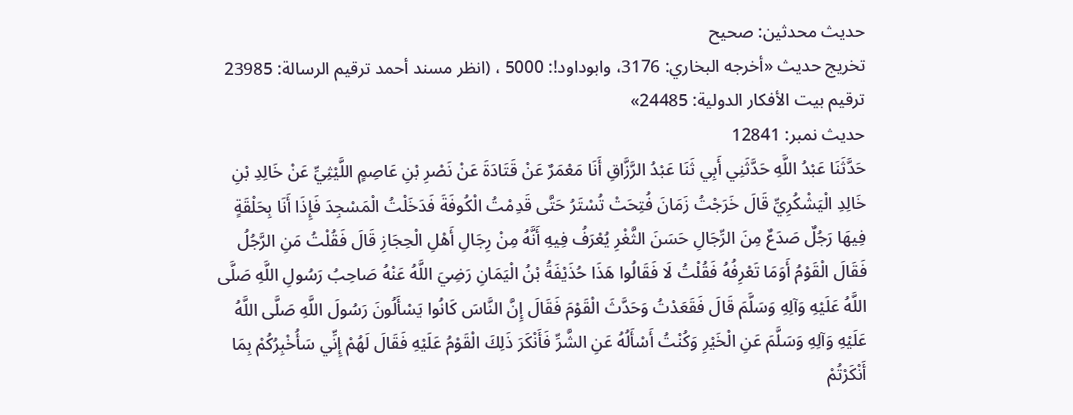حدیث محدثین: صحیح
تخریج حدیث «أخرجه البخاري: 3176، وابوداود!: 5000 ، (انظر مسند أحمد ترقيم الرسالة: 23985 ترقیم بيت الأفكار الدولية: 24485»
حدیث نمبر: 12841
حَدَّثَنَا عَبْدُ اللَّهِ حَدَّثَنِي أَبِي ثَنَا عَبْدُ الرَّزَّاقِ أَنَا مَعْمَرٌ عَنْ قَتَادَةَ عَنْ نَصْرِ بْنِ عَاصِمٍ اللَّيْثِيِّ عَنْ خَالِدِ بْنِ خَالِدِ الْيَشْكُرِيِّ قَالَ خَرَجْتُ زَمَانَ فُتِحَتْ تُسْتَرُ حَتَّى قَدِمْتُ الْكُوفَةَ فَدَخَلْتُ الْمَسْجِدَ فَإِذَا أَنَا بِحَلْقَةٍ فِيهَا رَجُلٌ صَدَعٌ مِنَ الرِّجَالِ حَسَنَ الثَّغْرِ يُعْرَفُ فِيهِ أَنَّهُ مِنْ رِجَالِ أَهْلِ الْحِجَازِ قَالَ فَقُلْتُ مَنِ الرَّجُلُ فَقَالَ الْقَوْمُ أَوَمَا تَعْرِفُهُ فَقُلْتُ لَا فَقَالُوا هَذَا حُذَيْفَةُ بْنُ الْيَمَانِ رَضِيَ اللَّهُ عَنْهُ صَاحِبُ رَسُولِ اللَّهِ صَلَّى اللَّهُ عَلَيْهِ وَآلِهِ وَسَلَّمَ قَالَ فَقَعَدْتُ وَحَدَّثَ الْقَوْمَ فَقَالَ إِنَّ النَّاسَ كَانُوا يَسْأَلُونَ رَسُولَ اللَّهِ صَلَّى اللَّهُ عَلَيْهِ وَآلِهِ وَسَلَّمَ عَنِ الْخَيْرِ وَكُنْتُ أَسْأَلُهُ عَنِ الشَّرِّ فَأَنْكَرَ ذَلِكَ الْقَوْمُ عَلَيْهِ فَقَالَ لَهُمْ إِنِّي سَأُخْبِرُكُمْ بِمَا أَنْكَرْتُمْ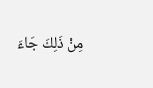مِنْ ذَلِكَ جَاءَ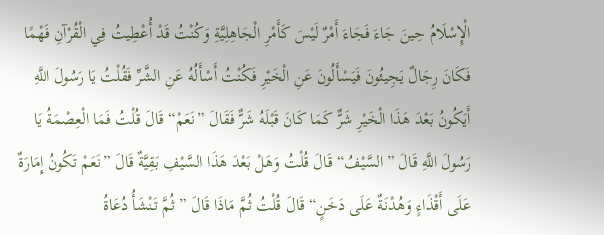الْإِسْلَامُ حِينَ جَاءَ فَجَاءَ أَمْرٌ لَيْسَ كَأَمْرِ الْجَاهِلِيَّةِ وَكُنْتُ قَدْ أُعْطِيتُ فِي الْقُرْآنِ فَهْمًا فَكَانَ رِجَالٌ يَجِيئُونَ فَيَسْأَلُونَ عَنِ الْخَيْرِ فَكُنْتُ أَسْأَلُهُ عَنِ الشَّرِّ فَقُلْتُ يَا رَسُولَ اللَّهِ أَيَكُونُ بَعْدَ هَذَا الْخَيْرِ شَرٌّ كَمَا كَانَ قَبْلَهُ شَرٌّ فَقَالَ ”نَعَمْ“ قَالَ قُلْتُ فَمَا الْعِصْمَةُ يَا رَسُولَ اللَّهِ قَالَ ”السَّيْفُ“ قَالَ قُلْتُ وَهَلْ بَعْدَ هَذَا السَّيْفِ بَقِيَّةٌ قَالَ ”نَعَمْ تَكُونُ إِمَارَةٌ عَلَى أَقْذَاءٍ وَهُدْنَةٌ عَلَى دَخَنٍ“ قَالَ قُلْتُ ثُمَّ مَاذَا قَالَ ”ثُمَّ تَنْشَأُ دُعَاةُ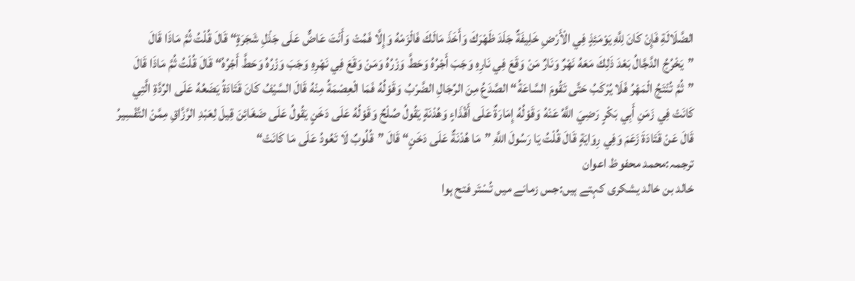الضَّلَالَةِ فَإِنْ كَانَ لِلَّهِ يَوْمَئِذٍ فِي الْأَرْضِ خَلِيفَةٌ جَلَدَ ظَهْرَكَ وَأَخَذَ مَالَكَ فَالْزَمْهُ وَإِلَّا فَمُتْ وَأَنْتَ عَاضٌّ عَلَى جَذْلِ شَجَرَةٍ“ قَالَ قُلْتُ ثُمَّ مَاذَا قَالَ ”يَخْرُجُ الدَّجَّالُ بَعْدَ ذَلِكَ مَعَهُ نَهْرٌ وَنَارٌ مَنْ وَقَعَ فِي نَارِهِ وَجَبَ أَجْرُهُ وَحَطَّ وَزْرُهُ وَمَنْ وَقَعَ فِي نَهْرِهِ وَجَبَ وَزْرُهُ وَحَطَّ أَجْرُهُ“ قَالَ قُلْتُ ثُمَّ مَاذَا قَالَ ”ثُمَّ تُنْتَجُ الْمَهْرُ فَلَا يُرْكَبُ حَتَّى تَقُومَ السَّاعَةُ“ الصَّدَعُ مِنَ الرِّجَالِ الضَّرْبُ وَقَوْلُهُ فَمَا الْعِصْمَةُ مِنْهُ قَالَ السَّيْفُ كَانَ قَتَادَةُ يَضَعُهُ عَلَى الرِّدَّةِ الَّتِي كَانَتْ فِي زَمَنِ أَبِي بَكْرٍ رَضِيَ اللَّهُ عَنْهُ وَقَوْلُهُ إِمَارَةٌ عَلَى أَقْذَاءٍ وَهُدْنَةٍ يَقُولُ صُلْحٌ وَقَوْلُهُ عَلَى دَخَنٍ يَقُولُ عَلَى ضَغَائِنَ قِيلَ لِعَبْدِ الرَّزَّاقِ مِمَّنْ التَّفْسِيرُ قَالَ عَنْ قَتَادَةَ زَعَمَ وَفِي رِوَايَةٍ قَالَ قُلْتُ يَا رَسُولَ اللَّهِ ”مَا هُدْنَةٌ عَلَى دَخَنٍ“ قَالَ ”قُلُوبٌ لَا تَعُودُ عَلَى مَا كَانَتْ“
ترجمہ:محمد محفوظ اعوان
خالد بن خالد یشکری کہتے ہیں:جس زمانے میں تُسْتَر فتح ہوا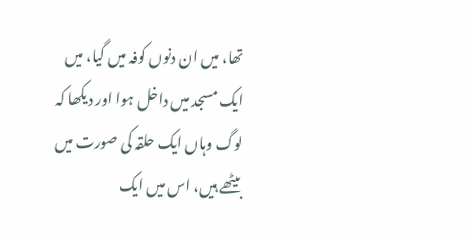تھا، میں ان دنوں کوفہ میں گیا، میں ایک مسجد میں داخل ہوا اور دیکھا کہ لوگ وہاں ایک حلقہ کی صورت میں بیٹھے ہیں، اس میں ایک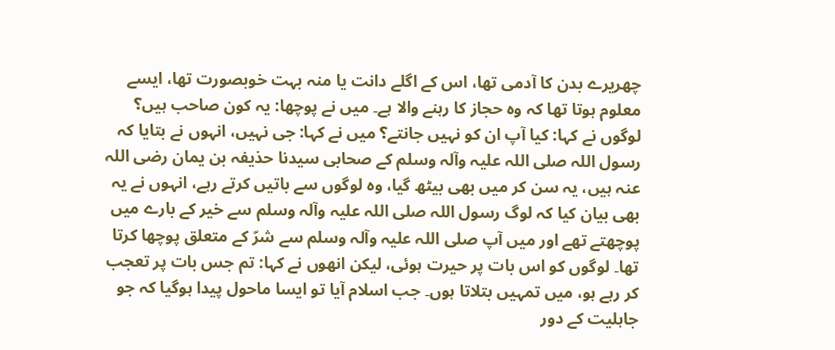چھریرے بدن کا آدمی تھا، اس کے اگلے دانت یا منہ بہت خوبصورت تھا، ایسے معلوم ہوتا تھا کہ وہ حجاز کا رہنے والا ہے۔ میں نے پوچھا: یہ کون صاحب ہیں؟ لوگوں نے کہا: کیا آپ ان کو نہیں جانتے؟ میں نے کہا: جی نہیں، انہوں نے بتایا کہ رسول اللہ صلی اللہ علیہ وآلہ وسلم کے صحابی سیدنا حذیفہ بن یمان رضی اللہ عنہ ہیں، یہ سن کر میں بھی بیٹھ گیا، وہ لوگوں سے باتیں کرتے رہے، انہوں نے یہ بھی بیان کیا کہ لوگ رسول اللہ صلی اللہ علیہ وآلہ وسلم سے خیر کے بارے میں پوچھتے تھے اور میں آپ صلی اللہ علیہ وآلہ وسلم سے شرّ کے متعلق پوچھا کرتا تھا۔ لوگوں کو اس بات پر حیرت ہوئی، لیکن انھوں نے کہا: تم جس بات پر تعجب کر رہے ہو، میں تمہیں بتلاتا ہوں۔ جب اسلام آیا تو ایسا ماحول پیدا ہوگیا کہ جو جاہلیت کے دور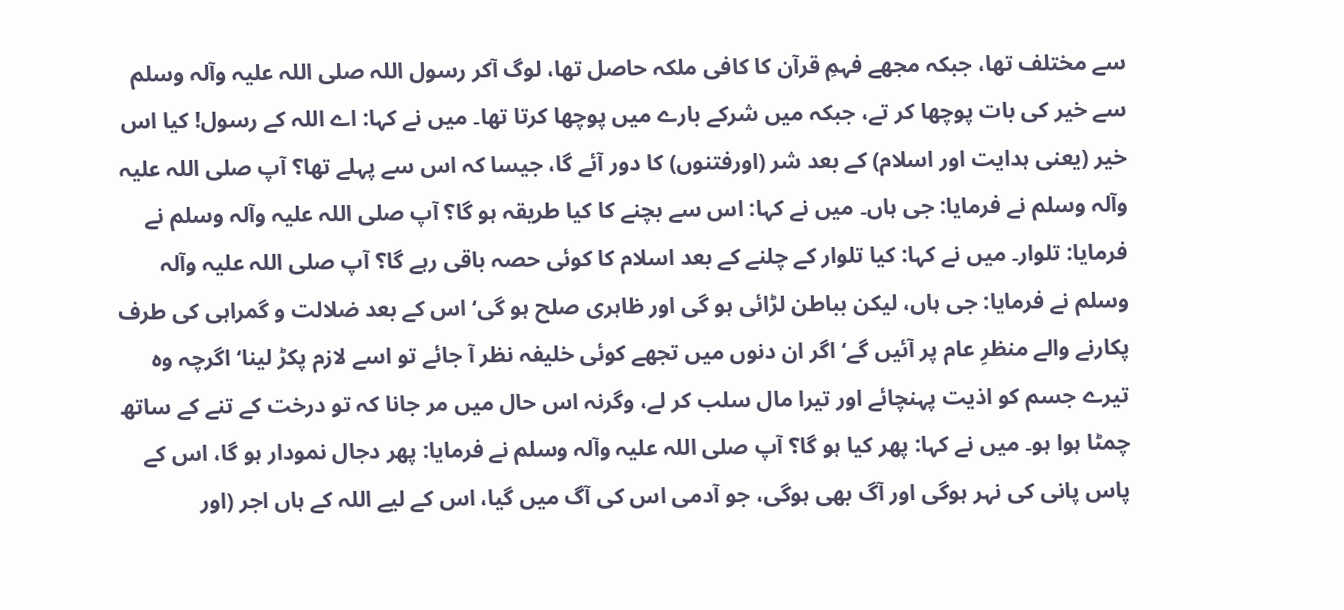سے مختلف تھا، جبکہ مجھے فہمِ قرآن کا کافی ملکہ حاصل تھا، لوگ آکر رسول اللہ صلی اللہ علیہ وآلہ وسلم سے خیر کی بات پوچھا کر تے، جبکہ میں شرکے بارے میں پوچھا کرتا تھا۔ میں نے کہا: اے اللہ کے رسول! کیا اس خیر (یعنی ہدایت اور اسلام) کے بعد شر (اورفتنوں) کا دور آئے گا، جیسا کہ اس سے پہلے تھا؟ آپ صلی اللہ علیہ وآلہ وسلم نے فرمایا: جی ہاں۔ میں نے کہا: اس سے بچنے کا کیا طریقہ ہو گا؟ آپ صلی اللہ علیہ وآلہ وسلم نے فرمایا: تلوار۔ میں نے کہا: کیا تلوار کے چلنے کے بعد اسلام کا کوئی حصہ باقی رہے گا؟ آپ صلی اللہ علیہ وآلہ وسلم نے فرمایا: جی ہاں، لیکن بباطن لڑائی ہو گی اور ظاہری صلح ہو گی‘ اس کے بعد ضلالت و گمراہی کی طرف پکارنے والے منظرِ عام پر آئیں گے‘ اگر ان دنوں میں تجھے کوئی خلیفہ نظر آ جائے تو اسے لازم پکڑ لینا‘ اگرچہ وہ تیرے جسم کو اذیت پہنچائے اور تیرا مال سلب کر لے، وگرنہ اس حال میں مر جانا کہ تو درخت کے تنے کے ساتھ چمٹا ہوا ہو۔ میں نے کہا: پھر کیا ہو گا؟ آپ صلی اللہ علیہ وآلہ وسلم نے فرمایا: پھر دجال نمودار ہو گا، اس کے پاس پانی کی نہر ہوگی اور آگ بھی ہوگی، جو آدمی اس کی آگ میں گیا، اس کے لیے اللہ کے ہاں اجر (اور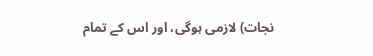نجات) لازمی ہوگی، اور اس کے تمام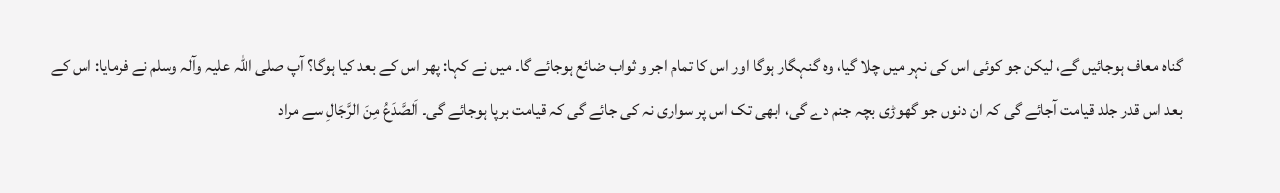گناہ معاف ہوجائیں گے، لیکن جو کوئی اس کی نہر میں چلا گیا، وہ گنہگار ہوگا اور اس کا تمام اجر و ثواب ضائع ہوجائے گا۔ میں نے کہا: پھر اس کے بعد کیا ہوگا؟ آپ صلی اللہ علیہ وآلہ وسلم نے فرمایا: اس کے بعد اس قدر جلد قیامت آجائے گی کہ ان دنوں جو گھوڑی بچہ جنم دے گی، ابھی تک اس پر سواری نہ کی جائے گی کہ قیامت برپا ہوجائے گی۔ اَلصَّدَعُ مِنَ الرَّجَالِ سے مراد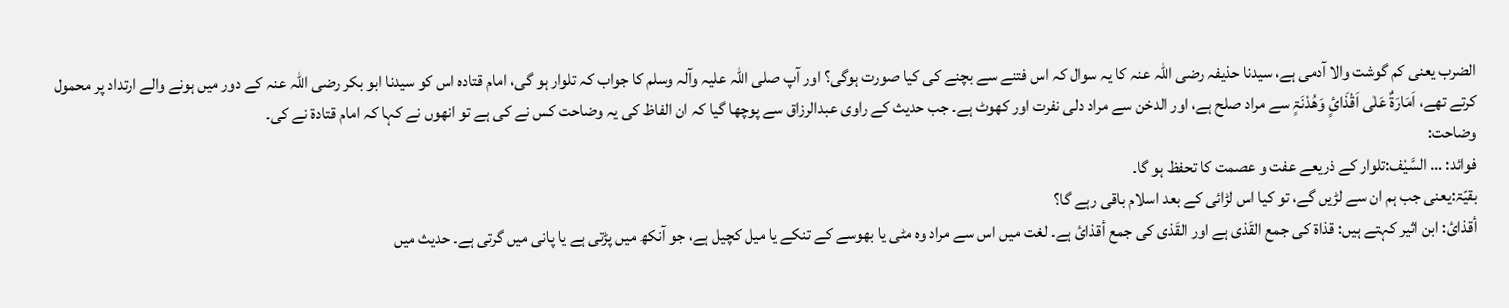الضرب یعنی کم گوشت والا آدمی ہے، سیدنا حذیفہ رضی اللہ عنہ کا یہ سوال کہ اس فتنے سے بچنے کی کیا صورت ہوگی؟ اور آپ صلی اللہ علیہ وآلہ وسلم کا جواب کہ تلوار ہو گی، امام قتادہ اس کو سیدنا ابو بکر رضی اللہ عنہ کے دور میں ہونے والے ارتداد پر محمول کرتے تھے، اَمَارَۃٌ عَلٰی اَقْذَائٍ وَھُدْنَۃٍ سے مراد صلح ہے، اور الدخن سے مراد دلی نفرت اور کھوٹ ہے۔ جب حدیث کے راوی عبدالرزاق سے پوچھا گیا کہ ان الفاظ کی یہ وضاحت کس نے کی ہے تو انھوں نے کہا کہ امام قتادۃ نے کی۔
وضاحت:
فوائد: … السَّیْف:تلوار کے ذریعے عفت و عصمت کا تحفظ ہو گا۔
بقیّۃ:یعنی جب ہم ان سے لڑیں گے، تو کیا اس لڑائی کے بعد اسلام باقی رہے گا؟
أقذائ: ابن اثیر کہتے ہیں: قذاۃ کی جمع القَذی ہے اور القَذی کی جمع أقذائ ہے۔ لغت میں اس سے مراد وہ مٹی یا بھوسے کے تنکے یا میل کچیل ہے، جو آنکھ میں پڑتی ہے یا پانی میں گرتی ہے۔ حدیث میں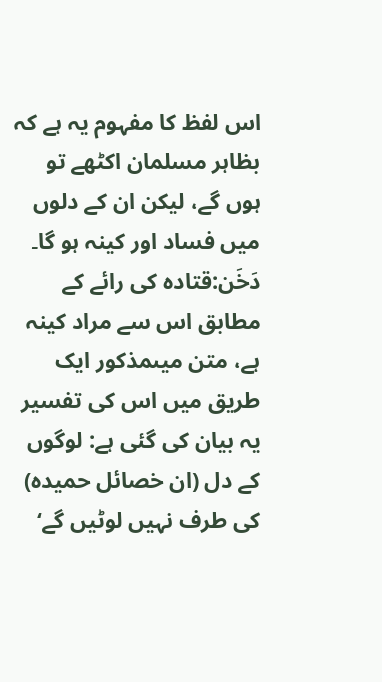اس لفظ کا مفہوم یہ ہے کہ بظاہر مسلمان اکٹھے تو ہوں گے، لیکن ان کے دلوں میں فساد اور کینہ ہو گا۔
دَخَن:قتادہ کی رائے کے مطابق اس سے مراد کینہ ہے، متن میںمذکور ایک طریق میں اس کی تفسیر یہ بیان کی گئی ہے: لوگوں کے دل (ان خصائل حمیدہ) کی طرف نہیں لوٹیں گے‘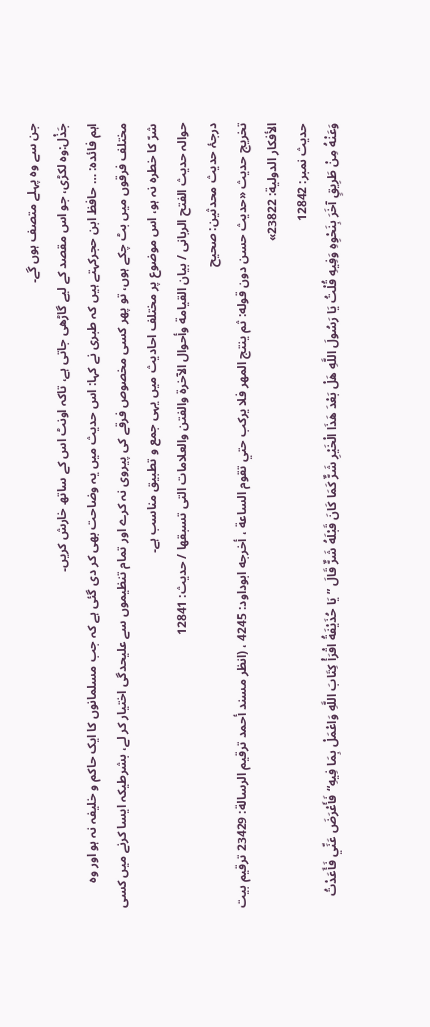جن سے وہ پہلے متصف ہوں گے۔
جَذْل:وہ لکڑی، جو اس مقصد کے لیے گاڑھی جاتی ہے، تاکہ اونٹ اس کے ساتھ خارش کریں۔
اہم فائدہ: … حافظ ابن حجرکہتے ہیں کہ طبری نے کہا: اس حدیث میں یہ وضاحت بھی کر دی گئی ہے کہ جب مسلمانوں کا ایک حاکم و خلیفہ نہ ہو اور وہ مختلف فرقوں میں بٹ چکے ہوں، تو پھر کسی مخصوص فرقے کی پیروی نہ کرے اور تمام تنظیموں سے علیحدگی اختیار کر لے، بشرطیکہ ایسا کرنے میں کسی شرّ کا خطرہ نہ ہو، اس موضوع پر مختلف احادیث میں یہی جمع و تطبیق مناسب ہے۔
حوالہ حدیث الفتح الربانی / بيان القيامة وأحوال الآخرة والفتن والعلامات التى تسبقها / حدیث: 12841
درجۂ حدیث محدثین: صحیح
تخریج حدیث «حديث حسن دون قوله: ثم ينتج المھر فلا يركب حتي تقوم الساعة ، أخرجه ابوداود: 4245 ، (انظر مسند أحمد ترقيم الرسالة: 23429 ترقیم بيت الأفكار الدولية: 23822»
حدیث نمبر: 12842
وَعَنْهُ مِنْ طَرِيقٍ آخَرَ بِنَحْوِهِ وَفِيهِ قُلْتُ يَا رَسُولَ اللَّهِ هَلْ بَعْدَ هَذَا الْخَيْرِ شَرٌّ كَمَا كَانَ قَبْلَهُ شَرٌّ قَالَ ”يَا حُذَيْفَةُ اقْرَأْ كِتَابَ اللَّهِ وَاعْمَلْ بِمَا فِيهِ“ فَأَعْرَضَ عَنِّي فَأَعَدْتُ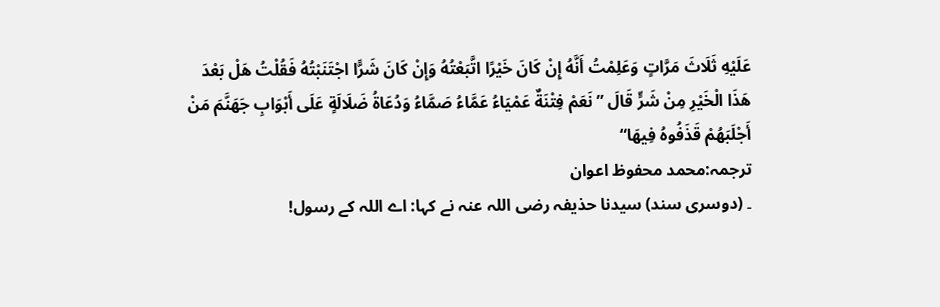عَلَيْهِ ثَلَاثَ مَرَّاتٍ وَعَلِمْتُ أَنَّهُ إِنْ كَانَ خَيْرًا اتَّبَعْتُهُ وَإِنْ كَانَ شَرًّا اجْتَنَبْتُهُ فَقُلْتُ هَلْ بَعْدَ هَذَا الْخَيْرِ مِنْ شَرٍّ قَالَ ”نَعَمْ فِتْنَةٌ عَمْيَاءُ عَمَّاءُ صَمَّاءُ وَدُعَاةُ ضَلَالَةٍ عَلَى أَبْوَابِ جَهَنَّمَ مَنْ أَجْلَبَهُمْ قَذَفُوهُ فِيهَا“
ترجمہ:محمد محفوظ اعوان
۔ (دوسری سند) سیدنا حذیفہ رضی اللہ عنہ نے کہا: اے اللہ کے رسول!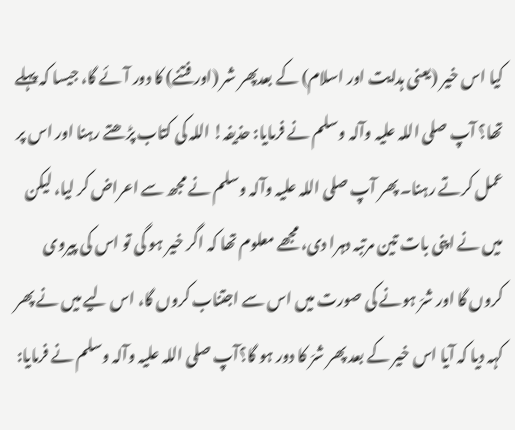کیا اس خیر (یعنی ہدایت اور اسلام) کے بعدپھر شر (اور فتنے) کا دور آئے گا، جیسا کہ پہلے تھا؟ آپ صلی اللہ علیہ وآلہ وسلم نے فرمایا: حذیفہ! اللہ کی کتاب پڑھتے رہنا اور اس پر عمل کرتے رہنا۔ پھر آپ صلی اللہ علیہ وآلہ وسلم نے مجھ سے اعراض کر لیا، لیکن میں نے اپنی بات تین مرتبہ دہرا دی، مجھے معلوم تھا کہ اگر خیر ہو گی تو اس کی پیروی کروں گا اور شرّ ہونے کی صورت میں اس سے اجتناب کروں گا، اس لیے میں نے پھر کہہ دیا کہ آیا اس خیر کے بعد پھر شرّ کا دور ہو گا؟آپ صلی اللہ علیہ وآلہ وسلم نے فرمایا: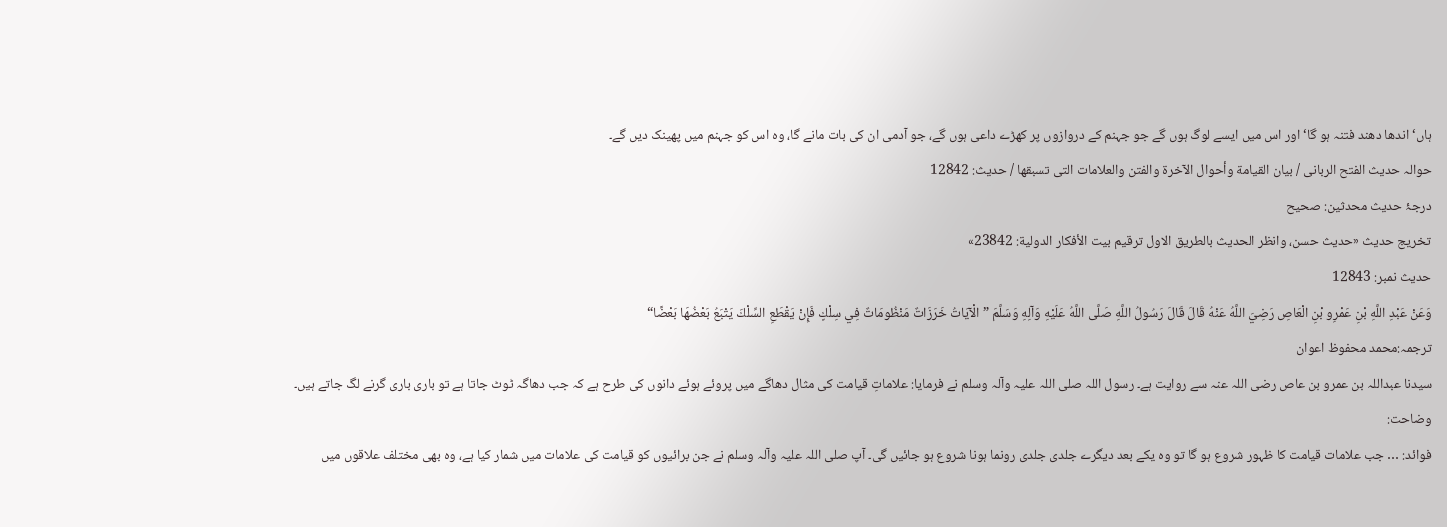ہاں‘ اندھا دھند فتنہ ہو گا‘ اور اس میں ایسے لوگ ہوں گے جو جہنم کے دروازوں پر کھڑے داعی ہوں گے، جو آدمی ان کی بات مانے گا، وہ اس کو جہنم میں پھینک دیں گے۔
حوالہ حدیث الفتح الربانی / بيان القيامة وأحوال الآخرة والفتن والعلامات التى تسبقها / حدیث: 12842
درجۂ حدیث محدثین: صحیح
تخریج حدیث «حديث حسن، وانظر الحديث بالطريق الاول ترقیم بيت الأفكار الدولية: 23842»
حدیث نمبر: 12843
وَعَنْ عَبْدِ اللَّهِ بْنِ عَمْرِو بْنِ الْعَاصِ رَضِيَ اللَّهُ عَنْهُ قَالَ قَالَ رَسُولُ اللَّهِ صَلَّى اللَّهُ عَلَيْهِ وَآلِهِ وَسَلَّمَ ”الْآيَاتُ خَرَزَاتٌ مَنْظُومَاتٌ فِي سِلْكٍ فَإِنْ يَقْطَعِ السِّلْكَ يَتْبَعُ بَعْضُهَا بَعْضًا“
ترجمہ:محمد محفوظ اعوان
سیدنا عبداللہ بن عمرو بن عاص رضی اللہ عنہ سے روایت ہے۔ رسول اللہ صلی اللہ علیہ وآلہ وسلم نے فرمایا: علاماتِ قیامت کی مثال دھاگے میں پروئے ہوئے دانوں کی طرح ہے کہ جب دھاگہ ٹوٹ جاتا ہے تو باری باری گرنے لگ جاتے ہیں۔
وضاحت:
فوائد: … جب علامات قیامت کا ظہور شروع ہو گا تو وہ یکے بعد دیگرے جلدی جلدی رونما ہونا شروع ہو جائیں گی۔ آپ صلی اللہ علیہ وآلہ وسلم نے جن برائیوں کو قیامت کی علامات میں شمار کیا ہے، وہ بھی مختلف علاقوں میں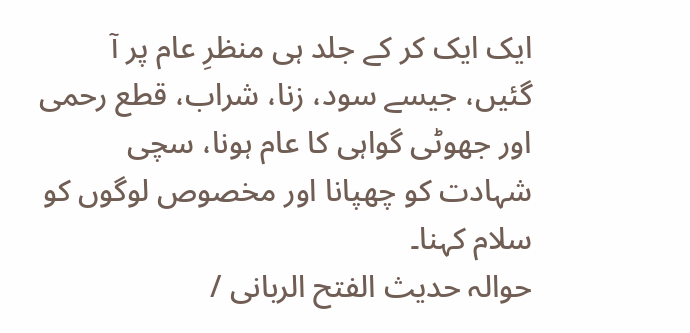ایک ایک کر کے جلد ہی منظرِ عام پر آ گئیں، جیسے سود، زنا، شراب، قطع رحمی اور جھوٹی گواہی کا عام ہونا، سچی شہادت کو چھپانا اور مخصوص لوگوں کو سلام کہنا۔
حوالہ حدیث الفتح الربانی /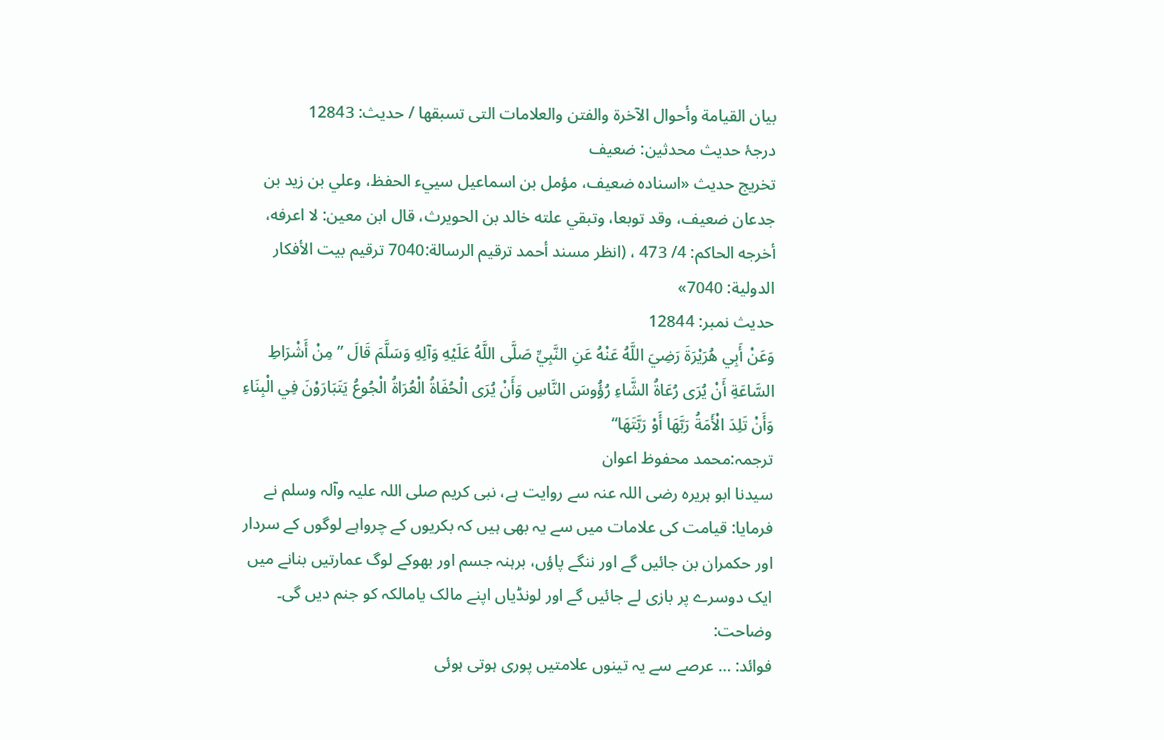بيان القيامة وأحوال الآخرة والفتن والعلامات التى تسبقها / حدیث: 12843
درجۂ حدیث محدثین: ضعیف
تخریج حدیث «اسناده ضعيف، مؤمل بن اسماعيل سييء الحفظ، وعلي بن زيد بن جدعان ضعيف، وقد توبعا، وتبقي علته خالد بن الحويرث، قال ابن معين: لا اعرفه، أخرجه الحاكم: 4/ 473 ، (انظر مسند أحمد ترقيم الرسالة:7040 ترقیم بيت الأفكار الدولية: 7040»
حدیث نمبر: 12844
وَعَنْ أَبِي هُرَيْرَةَ رَضِيَ اللَّهُ عَنْهُ عَنِ النَّبِيِّ صَلَّى اللَّهُ عَلَيْهِ وَآلِهِ وَسَلَّمَ قَالَ ”مِنْ أَشْرَاطِ السَّاعَةِ أَنْ يُرَى رُعَاةُ الشَّاءِ رُؤُوسَ النَّاسِ وَأَنْ يُرَى الْحُفَاةُ الْعُرَاةُ الْجُوعُ يَتَبَارَوْنَ فِي الْبِنَاءِ وَأَنْ تَلِدَ الْأَمَةُ رَبَّهَا أَوْ رَبَّتَهَا“
ترجمہ:محمد محفوظ اعوان
سیدنا ابو ہریرہ رضی اللہ عنہ سے روایت ہے، نبی کریم صلی اللہ علیہ وآلہ وسلم نے فرمایا: قیامت کی علامات میں سے یہ بھی ہیں کہ بکریوں کے چرواہے لوگوں کے سردار اور حکمران بن جائیں گے اور ننگے پاؤں، برہنہ جسم اور بھوکے لوگ عمارتیں بنانے میں ایک دوسرے پر بازی لے جائیں گے اور لونڈیاں اپنے مالک یامالکہ کو جنم دیں گی۔
وضاحت:
فوائد: … عرصے سے یہ تینوں علامتیں پوری ہوتی ہوئی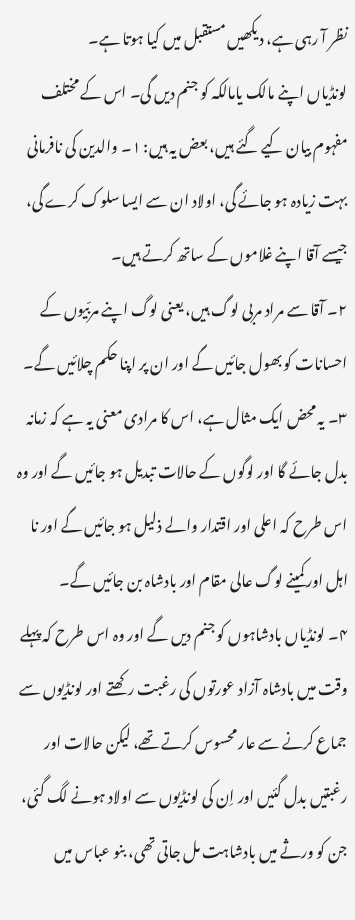نظر آ رہی ہے، دیکھیں مستقبل میں کیا ہوتا ہے۔
لونڈیاں اپنے مالک یامالکہ کو جنم دیں گی۔ اس کے مختلف مفہوم بیان کیے گئے ہیں، بعض یہ ہیں: ۱۔ والدین کی نافرمانی بہت زیادہ ہو جائے گی، اولاد ان سے ایسا سلوک کرے گی، جیسے آقا اپنے غلاموں کے ساتھ کرتے ہیں۔
۲۔ آقا سے مراد مربی لوگ ہیں، یعنی لوگ اپنے مربّیوں کے احسانات کو بھول جائیں گے اور ان پر اپنا حکم چلائیں گے۔
۳۔ یہ محض ایک مثال ہے، اس کا مرادی معنی یہ ہے کہ زمانہ بدل جائے گا اور لوگوں کے حالات تبدیل ہو جائیں گے اور وہ اس طرح کہ اعلی اور اقتدار والے ذلیل ہو جائیں گے اور نا اہل اور کمینے لوگ عالی مقام اور بادشاہ بن جائیں گے۔
۴۔ لونڈیاں بادشاہوں کو جنم دیں گے اور وہ اس طرح کہ پہلے وقت میں بادشاہ آزاد عورتوں کی رغبت رکھتے اور لونڈیوں سے جماع کرنے سے عار محسوس کرتے تھے، لیکن حالات اور رغبتیں بدل گئیں اور اِن کی لونڈیوں سے اولاد ہونے لگ گئی، جن کو ورثے میں بادشاہت مل جاتی تھی، بنو عباس میں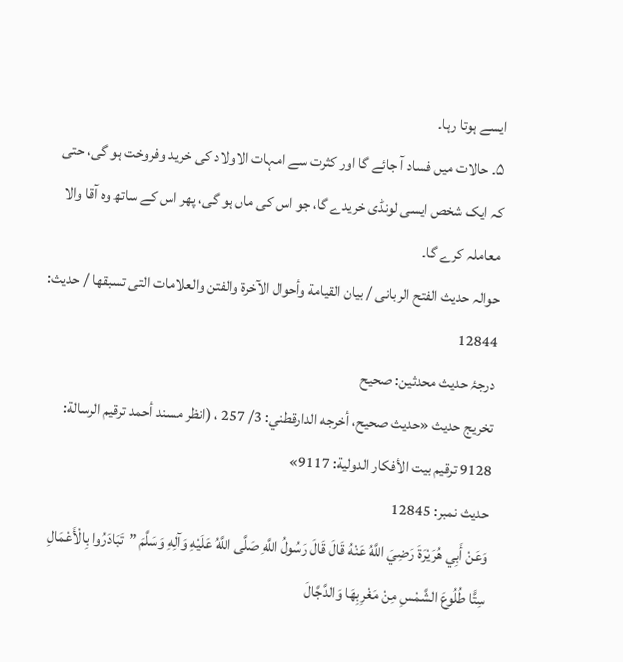ایسے ہوتا رہا۔
۵۔ حالات میں فساد آ جائے گا اور کثرت سے امہات الاولاد کی خرید وفروخت ہو گی، حتی کہ ایک شخص ایسی لونڈی خریدے گا، جو اس کی ماں ہو گی، پھر اس کے ساتھ وہ آقا والا معاملہ کرے گا۔
حوالہ حدیث الفتح الربانی / بيان القيامة وأحوال الآخرة والفتن والعلامات التى تسبقها / حدیث: 12844
درجۂ حدیث محدثین: صحیح
تخریج حدیث «حديث صحيح، أخرجه الدارقطني: 3/ 257 ، (انظر مسند أحمد ترقيم الرسالة: 9128 ترقیم بيت الأفكار الدولية: 9117»
حدیث نمبر: 12845
وَعَنْ أَبِي هُرَيْرَةَ رَضِيَ اللَّهُ عَنْهُ قَالَ قَالَ رَسُولُ اللَّهِ صَلَّى اللَّهُ عَلَيْهِ وَآلِهِ وَسَلَّمَ ”تَبَادَرُوا بِالْأَعْمَالِ سِتًّا طُلُوعَ الشَّمْسِ مِنْ مَغْرِبِهَا وَالدَّجَّالَ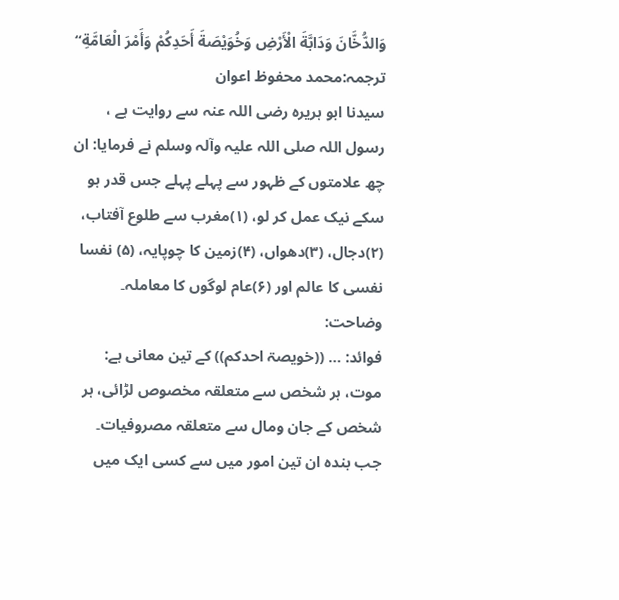وَالدُّخَّانَ وَدَابَّةَ الْأَرْضِ وَخُوَيْصَةَ أَحَدِكُمْ وَأَمْرَ الْعَامَّةِ“
ترجمہ:محمد محفوظ اعوان
سیدنا ابو ہریرہ رضی اللہ عنہ سے روایت ہے ، رسول اللہ صلی اللہ علیہ وآلہ وسلم نے فرمایا: ان چھ علامتوں کے ظہور سے پہلے پہلے جس قدر ہو سکے نیک عمل کر لو، (۱)مغرب سے طلوع آفتاب، (۲)دجال، (۳)دھواں، (۴)زمین کا چوپایہ، (۵) نفسا نفسی کا عالم اور (۶)عام لوگوں کا معاملہ۔
وضاحت:
فوائد: … ((خویصۃ احدکم)) کے تین معانی ہے: موت، ہر شخص سے متعلقہ مخصوص لڑائی، ہر شخص کے جان ومال سے متعلقہ مصروفیات۔ جب بندہ ان تین امور میں سے کسی ایک میں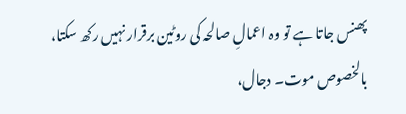پھنس جاتا ہے تو وہ اعمالِ صالحہ کی روٹین برقرار نہیں رکھ سکتا، بالخصوص موت۔ دجال،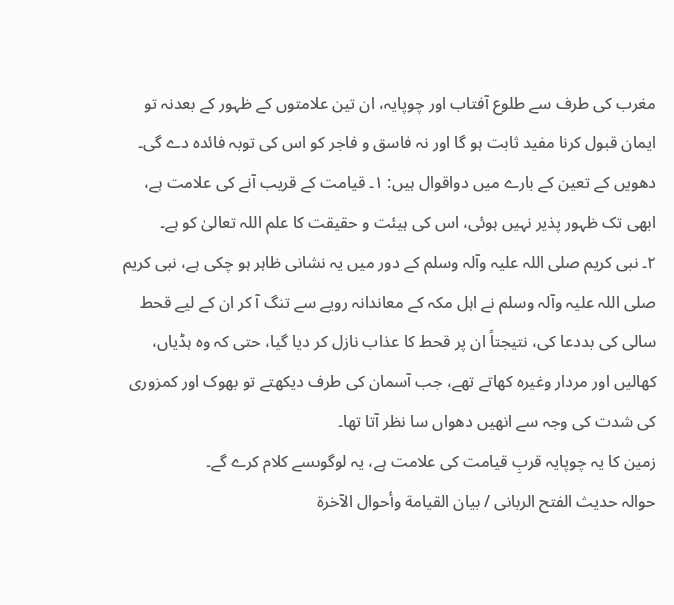مغرب کی طرف سے طلوع آفتاب اور چوپایہ، ان تین علامتوں کے ظہور کے بعدنہ تو ایمان قبول کرنا مفید ثابت ہو گا اور نہ فاسق و فاجر کو اس کی توبہ فائدہ دے گی۔
دھویں کے تعین کے بارے میں دواقوال ہیں: ۱۔ قیامت کے قریب آنے کی علامت ہے، ابھی تک ظہور پذیر نہیں ہوئی، اس کی ہیئت و حقیقت کا علم اللہ تعالیٰ کو ہے۔
۲۔ نبی کریم صلی اللہ علیہ وآلہ وسلم کے دور میں یہ نشانی ظاہر ہو چکی ہے، نبی کریم صلی اللہ علیہ وآلہ وسلم نے اہل مکہ کے معاندانہ رویے سے تنگ آ کر ان کے لیے قحط سالی کی بددعا کی، نتیجتاً ان پر قحط کا عذاب نازل کر دیا گیا، حتی کہ وہ ہڈیاں، کھالیں اور مردار وغیرہ کھاتے تھے، جب آسمان کی طرف دیکھتے تو بھوک اور کمزوری کی شدت کی وجہ سے انھیں دھواں سا نظر آتا تھا۔
زمین کا یہ چوپایہ قربِ قیامت کی علامت ہے، یہ لوگوںسے کلام کرے گے۔
حوالہ حدیث الفتح الربانی / بيان القيامة وأحوال الآخرة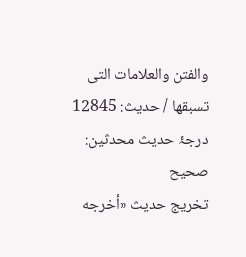والفتن والعلامات التى تسبقها / حدیث: 12845
درجۂ حدیث محدثین: صحیح
تخریج حدیث «أخرجه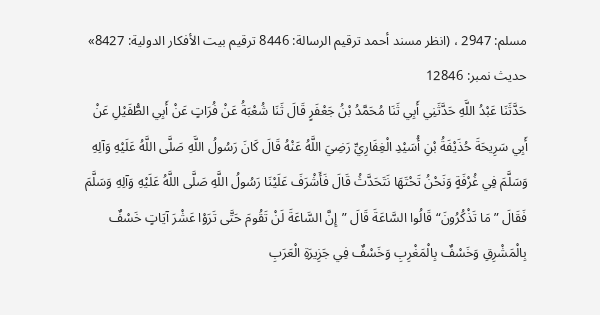مسلم: 2947 ، (انظر مسند أحمد ترقيم الرسالة: 8446 ترقیم بيت الأفكار الدولية: 8427»
حدیث نمبر: 12846
حَدَّثَنَا عَبْدُ اللَّهِ حَدَّثَنِي أَبِي ثَنَا مُحَمَّدُ بْنُ جَعْفَرٍ قَالَ ثَنَا شُعْبَةُ عَنْ فُرَاتٍ عَنْ أَبِي الطُّفَيْلِ عَنْ أَبِي سَرِيحَةَ حُذَيْفَةُ بْنِ أُسَيْدِ الْغِفَارِيِّ رَضِيَ اللَّهُ عَنْهُ قَالَ كَانَ رَسُولُ اللَّهِ صَلَّى اللَّهُ عَلَيْهِ وَآلِهِ وَسَلَّمَ فِي غُرْفَةٍ وَنَحْنُ تَحْتَهَا نَتَحَدَّثُ قَالَ فَأَشْرَفَ عَلَيْنَا رَسُولُ اللَّهِ صَلَّى اللَّهُ عَلَيْهِ وَآلِهِ وَسَلَّمَ فَقَالَ ”مَا تَذْكُرُونَ“ قَالُوا السَّاعَةَ قَالَ ”إِنَّ السَّاعَةَ لَنْ تَقُومَ حَتَّى تَرَوْا عَشْرَ آيَاتٍ خَسْفٌ بِالْمَشْرِقِ وَخَسْفٌ بِالْمَغْرِبِ وَخَسْفٌ فِي جَزِيرَةِ الْعَرَبِ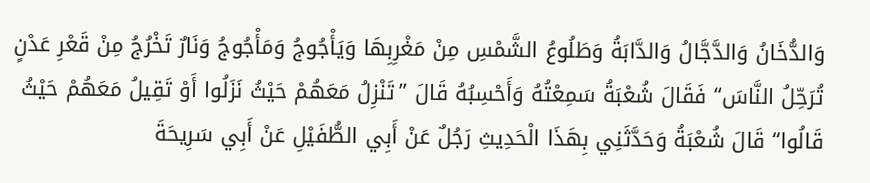وَالدُّخَانُ وَالدَّجَّالُ وَالدَّابَةُ وَطَلُوعُ الشَّمْسِ مِنْ مَغْرِبِهَا وَيَأْجُوجُ وَمَأْجُوجُ وَنَارٌ تَخْرُجُ مِنْ قَعْرِ عَدْنٍ تُرَحِّلُ النَّاسَ“ فَقَالَ شُعْبَةُ سَمِعْتُهُ وَأَحْسِبُهُ قَالَ ”تَنْزِلُ مَعَهُمْ حَيْثُ نَزَلُوا أَوْ تَقِيلُ مَعَهُمْ حَيْثُ قَالُوا“ قَالَ شُعْبَةُ وَحَدَّثَنِي بِهَذَا الْحَدِيثِ رَجُلٌ عَنْ أَبِي الطُّفَيْلِ عَنْ أَبِي سَرِيحَةَ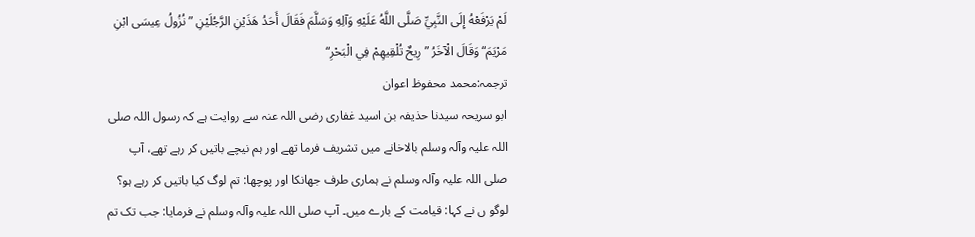لَمْ يَرْفَعْهُ إِلَى النَّبِيِّ صَلَّى اللَّهُ عَلَيْهِ وَآلِهِ وَسَلَّمَ فَقَالَ أَحَدُ هَذَيْنِ الرَّجُلَيْنِ ”نُزُولُ عِيسَى ابْنِ مَرْيَمَ“ وَقَالَ الْآخَرُ ”رِيحٌ تُلْقِيهِمْ فِي الْبَحْرِ“
ترجمہ:محمد محفوظ اعوان
ابو سریحہ سیدنا حذیفہ بن اسید غفاری رضی اللہ عنہ سے روایت ہے کہ رسول اللہ صلی اللہ علیہ وآلہ وسلم بالاخانے میں تشریف فرما تھے اور ہم نیچے باتیں کر رہے تھے، آپ صلی اللہ علیہ وآلہ وسلم نے ہماری طرف جھانکا اور پوچھا: تم لوگ کیا باتیں کر رہے ہو؟ لوگو ں نے کہا: قیامت کے بارے میں۔ آپ صلی اللہ علیہ وآلہ وسلم نے فرمایا: جب تک تم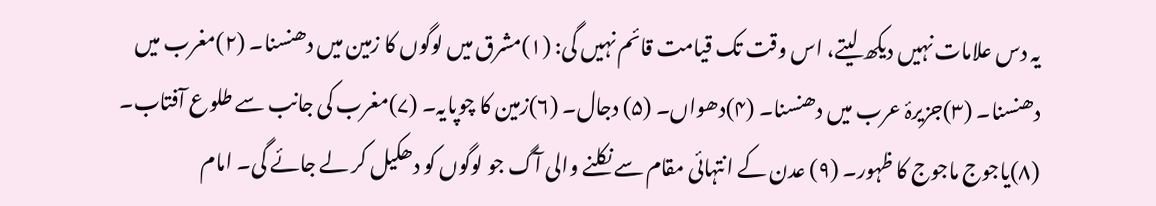یہ دس علامات نہیں دیکھ لیتے، اس وقت تک قیامت قائم نہیں گی: (۱)مشرق میں لوگوں کا زمین میں دھنسنا۔ (۲)مغرب میں دھنسنا۔ (۳)جزیرۂ عرب میں دھنسنا۔ (۴)دھواں۔ (۵) دجال۔ (۶)زمین کا چوپایہ۔ (۷)مغرب کی جانب سے طلوع آفتاب۔ (۸)یاجوج ماجوج کا ظہور۔ (۹) عدن کے انتہائی مقام سے نکلنے والی آگ جو لوگوں کو دھکیل کر لے جائے گی۔ امام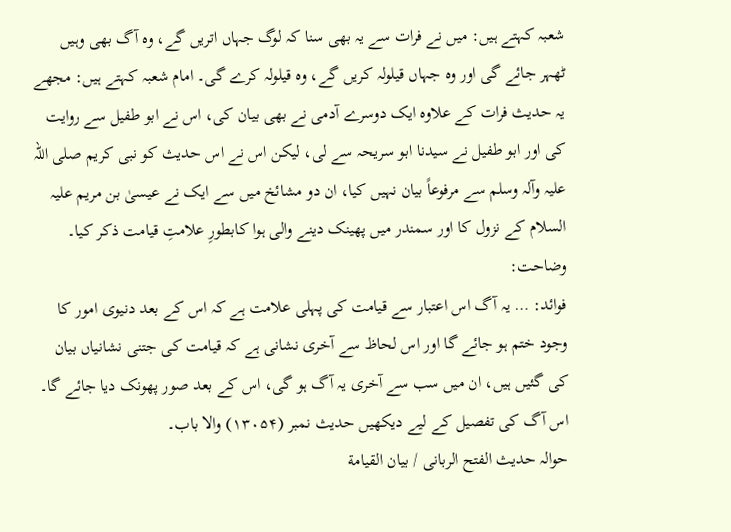شعبہ کہتے ہیں: میں نے فرات سے یہ بھی سنا کہ لوگ جہاں اتریں گے، وہ آگ بھی وہیں ٹھہر جائے گی اور وہ جہاں قیلولہ کریں گے، وہ قیلولہ کرے گی۔ امام شعبہ کہتے ہیں: مجھے یہ حدیث فرات کے علاوہ ایک دوسرے آدمی نے بھی بیان کی، اس نے ابو طفیل سے روایت کی اور ابو طفیل نے سیدنا ابو سریحہ سے لی، لیکن اس نے اس حدیث کو نبی کریم صلی اللہ علیہ وآلہ وسلم سے مرفوعاً بیان نہیں کیا، ان دو مشائخ میں سے ایک نے عیسیٰ بن مریم علیہ السلام کے نزول کا اور سمندر میں پھینک دینے والی ہوا کابطورِ علامتِ قیامت ذکر کیا۔
وضاحت:
فوائد: … یہ آگ اس اعتبار سے قیامت کی پہلی علامت ہے کہ اس کے بعد دنیوی امور کا وجود ختم ہو جائے گا اور اس لحاظ سے آخری نشانی ہے کہ قیامت کی جتنی نشانیاں بیان کی گئیں ہیں، ان میں سب سے آخری یہ آگ ہو گی، اس کے بعد صور پھونک دیا جائے گا۔ اس آگ کی تفصیل کے لیے دیکھیں حدیث نمبر (۱۳۰۵۴) والا باب۔
حوالہ حدیث الفتح الربانی / بيان القيامة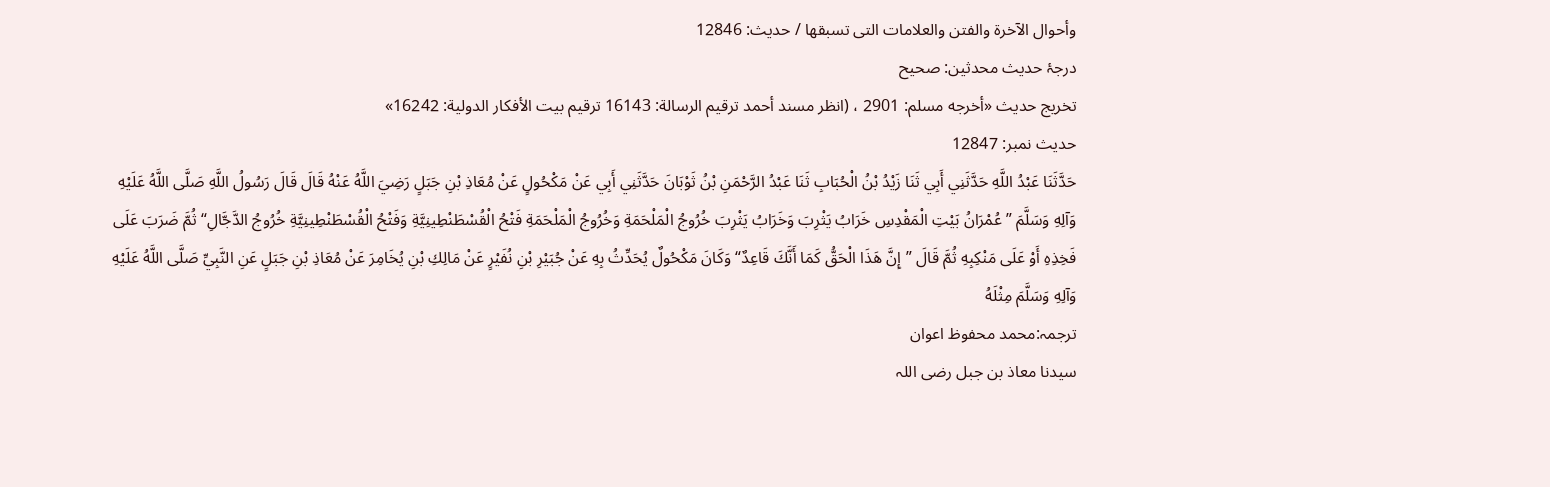وأحوال الآخرة والفتن والعلامات التى تسبقها / حدیث: 12846
درجۂ حدیث محدثین: صحیح
تخریج حدیث «أخرجه مسلم: 2901 ، (انظر مسند أحمد ترقيم الرسالة: 16143 ترقیم بيت الأفكار الدولية: 16242»
حدیث نمبر: 12847
حَدَّثَنَا عَبْدُ اللَّهِ حَدَّثَنِي أَبِي ثَنَا زَيْدُ بْنُ الْحُبَابِ ثَنَا عَبْدُ الرَّحْمَنِ بْنُ ثَوْبَانَ حَدَّثَنِي أَبِي عَنْ مَكْحُولٍ عَنْ مُعَاذِ بْنِ جَبَلٍ رَضِيَ اللَّهُ عَنْهُ قَالَ قَالَ رَسُولُ اللَّهِ صَلَّى اللَّهُ عَلَيْهِ وَآلِهِ وَسَلَّمَ ”عُمْرَانُ بَيْتِ الْمَقْدِسِ خَرَابُ يَثْرِبَ وَخَرَابُ يَثْرِبَ خُرُوجُ الْمَلْحَمَةِ وَخُرُوجُ الْمَلْحَمَةِ فَتْحُ الْقُسْطَنْطِينِيَّةِ وَفَتْحُ الْقُسْطَنْطِينِيَّةِ خُرُوجُ الدَّجَّالِ“ ثُمَّ ضَرَبَ عَلَى فَخِذِهِ أَوْ عَلَى مَنْكِبِهِ ثُمَّ قَالَ ”إِنَّ هَذَا الْحَقُّ كَمَا أَنَّكَ قَاعِدٌ“ وَكَانَ مَكْحُولٌ يُحَدِّثُ بِهِ عَنْ جُبَيْرِ بْنِ نُفَيْرٍ عَنْ مَالِكِ بْنِ يُخَامِرَ عَنْ مُعَاذِ بْنِ جَبَلٍ عَنِ النَّبِيِّ صَلَّى اللَّهُ عَلَيْهِ وَآلِهِ وَسَلَّمَ مِثْلَهُ
ترجمہ:محمد محفوظ اعوان
سیدنا معاذ بن جبل رضی اللہ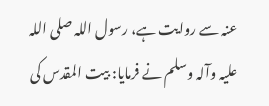عنہ سے روایت ہے، رسول اللہ صلی اللہ علیہ وآلہ وسلم نے فرمایا: بیت المقدس کی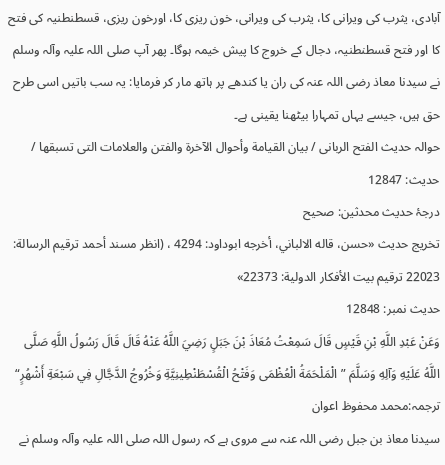آبادی، یثرب کی ویرانی کا، یثرب کی ویرانی، خون ریزی کا، اورخون ریزی، قسطنطنیہ کی فتح کا اور فتح قسطنطنیہ، دجال کے خروج کا پیش خیمہ ہوگا۔ پھر آپ صلی اللہ علیہ وآلہ وسلم نے سیدنا معاذ رضی اللہ عنہ کی ران یا کندھے پر ہاتھ مار کر فرمایا: یہ سب باتیں اسی طرح حق ہیں، جیسے یہاں تمہارا بیٹھنا یقینی ہے۔
حوالہ حدیث الفتح الربانی / بيان القيامة وأحوال الآخرة والفتن والعلامات التى تسبقها / حدیث: 12847
درجۂ حدیث محدثین: صحیح
تخریج حدیث «حسن، قاله الالباني، أخرجه ابوداود: 4294 ، (انظر مسند أحمد ترقيم الرسالة: 22023 ترقیم بيت الأفكار الدولية: 22373»
حدیث نمبر: 12848
وَعَنْ عَبْدِ اللَّهِ بْنِ قَيْسٍ قَالَ سَمِعْتُ مُعَاذَ بْنَ جَبَلٍ رَضِيَ اللَّهُ عَنْهُ قَالَ قَالَ رَسُولُ اللَّهِ صَلَّى اللَّهُ عَلَيْهِ وَآلِهِ وَسَلَّمَ ”الْمَلْحَمَةُ الْعُظْمَى وَفَتْحُ الْقُسْطَنْطِينِيَّةِ وَخُرُوجُ الدَّجَّالِ فِي سَبْعَةِ أَشْهُرٍ“
ترجمہ:محمد محفوظ اعوان
سیدنا معاذ بن جبل رضی اللہ عنہ سے مروی ہے کہ رسول اللہ صلی اللہ علیہ وآلہ وسلم نے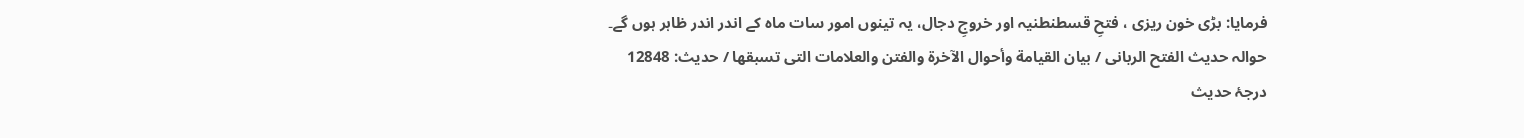فرمایا: بڑی خون ریزی ، فتحِ قسطنطنیہ اور خروجِ دجال، یہ تینوں امور سات ماہ کے اندر اندر ظاہر ہوں گے۔
حوالہ حدیث الفتح الربانی / بيان القيامة وأحوال الآخرة والفتن والعلامات التى تسبقها / حدیث: 12848
درجۂ حدیث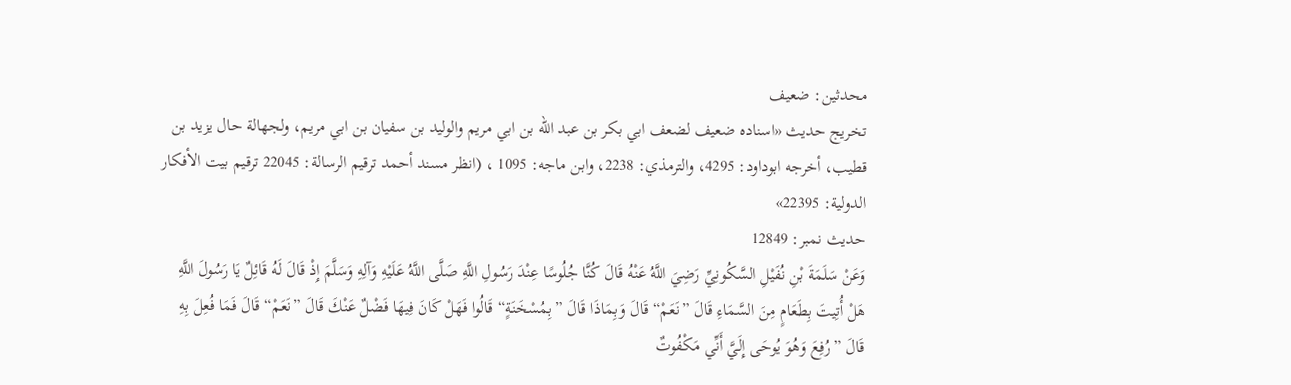محدثین: ضعیف
تخریج حدیث «اسناده ضعيف لضعف ابي بكر بن عبد الله بن ابي مريم والوليد بن سفيان بن ابي مريم، ولجھالة حال يزيد بن قطيب، أخرجه ابوداود: 4295، والترمذي: 2238، وابن ماجه: 1095 ، (انظر مسند أحمد ترقيم الرسالة: 22045 ترقیم بيت الأفكار الدولية: 22395»
حدیث نمبر: 12849
وَعَنْ سَلَمَةَ بْنِ نُفَيْلِ السَّكُونِيِّ رَضِيَ اللَّهُ عَنْهُ قَالَ كُنَّا جُلُوسًا عِنْدَ رَسُولِ اللَّهِ صَلَّى اللَّهُ عَلَيْهِ وَآلِهِ وَسَلَّمَ إِذْ قَالَ لَهُ قَائِلٌ يَا رَسُولَ اللَّهِ هَلْ أُتِيتَ بِطَعَامٍ مِنَ السَّمَاءِ قَالَ ”نَعَمْ“ قَالَ وَبِمَاذَا قَالَ ”بِمُسْخَنَةٍ“ قَالُوا فَهَلْ كَانَ فِيهَا فَضْلٌ عَنْكَ قَالَ ”نَعَمْ“ قَالَ فَمَا فُعِلَ بِهِ قَالَ ”رُفِعَ وَهُوَ يُوحَى إِلَيَّ أَنِّي مَكْفُوتٌ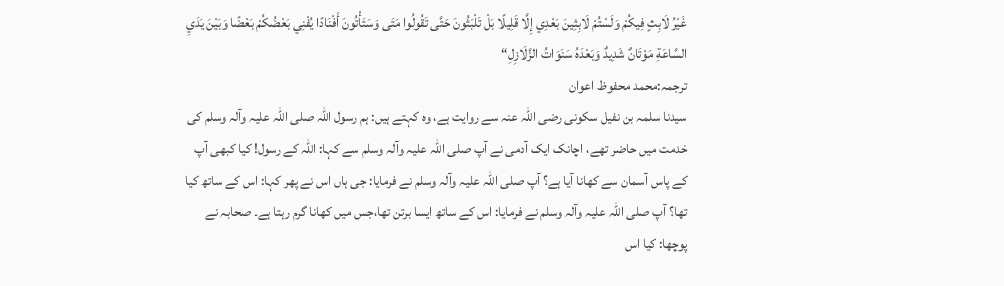غَيْرُ لَابِثٍ فِيكُمْ وَلَسْتُمْ لَابِثِينَ بَعْدِي إِلَّا قَلِيلًا بَلْ تَلْبَثُونَ حَتَّى تَقُولُوا مَتَى وَسَتَأْتُونَ أَفْنَادًا يُفْنِي بَعْضُكُمْ بَعْضًا وَبَيْنَ يَدَيِ السَّاعَةِ مَوْتَانٌ شَدِيدٌ وَبَعْدَهُ سَنَوَاتُ الزَّلَازِلِ“
ترجمہ:محمد محفوظ اعوان
سیدنا سلمہ بن نفیل سکونی رضی اللہ عنہ سے روایت ہے، وہ کہتے ہیں: ہم رسول اللہ صلی اللہ علیہ وآلہ وسلم کی خدمت میں حاضر تھے، اچانک ایک آدمی نے آپ صلی اللہ علیہ وآلہ وسلم سے کہا: اللہ کے رسول! کیا کبھی آپ کے پاس آسمان سے کھانا آیا ہے؟ آپ صلی اللہ علیہ وآلہ وسلم نے فرمایا: جی ہاں اس نے پھر کہا: اس کے ساتھ کیا تھا؟ آپ صلی اللہ علیہ وآلہ وسلم نے فرمایا: اس کے ساتھ ایسا برتن تھا،جس میں کھانا گرم رہتا ہے۔ صحابہ نے پوچھا: کیا اس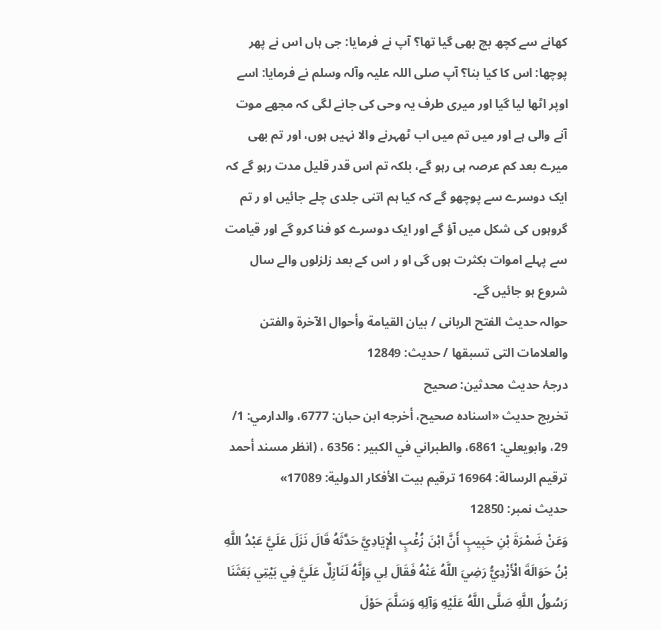کھانے سے کچھ بچ بھی گیا تھا؟ آپ نے فرمایا: جی ہاں اس نے پھر پوچھا: اس کا کیا بنا؟ آپ صلی اللہ علیہ وآلہ وسلم نے فرمایا: اسے اوپر اٹھا لیا گیا اور میری طرف یہ وحی کی جانے لگی کہ مجھے موت آنے والی ہے اور میں تم میں اب ٹھہرنے والا نہیں ہوں، اور تم بھی میرے بعد کم عرصہ ہی رہو گے، بلکہ تم اس قدر قلیل مدت رہو گے کہ ایک دوسرے سے پوچھو گے کہ کیا ہم اتنی جلدی چلے جائیں او ر تم گروہوں کی شکل میں آؤ گے اور ایک دوسرے کو فنا کرو گے اور قیامت سے پہلے اموات بکثرت ہوں گی او ر اس کے بعد زلزلوں والے سال شروع ہو جائیں گے۔
حوالہ حدیث الفتح الربانی / بيان القيامة وأحوال الآخرة والفتن والعلامات التى تسبقها / حدیث: 12849
درجۂ حدیث محدثین: صحیح
تخریج حدیث «اسناده صحيح، أخرجه ابن حبان: 6777، والدارمي: 1/ 29، وابويعلي: 6861، والطبراني في الكبير : 6356 ، (انظر مسند أحمد ترقيم الرسالة: 16964 ترقیم بيت الأفكار الدولية: 17089»
حدیث نمبر: 12850
وَعَنْ ضَمْرَةَ بْنِ حَبِيبٍ أَنَّ ابْنَ زُغْبٍ الْإِيَادِيَّ حَدَّثَهُ قَالَ نَزَلَ عَلَيَّ عَبْدُ اللَّهِ بْنُ حَوَالَةَ الْأَزْدِيُّ رَضِيَ اللَّهُ عَنْهُ فَقَالَ لِي وَإِنَّهُ لَنَازِلٌ عَلَيَّ فِي بَيْتِي بَعَثَنَا رَسُولُ اللَّهِ صَلَّى اللَّهُ عَلَيْهِ وَآلِهِ وَسَلَّمَ حَوْلَ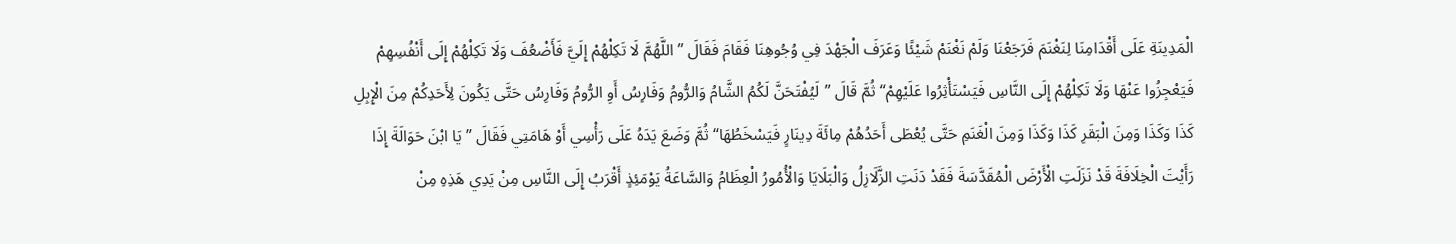الْمَدِينَةِ عَلَى أَقْدَامِنَا لِنَغْنَمَ فَرَجَعْنَا وَلَمْ نَغْنَمْ شَيْئًا وَعَرَفَ الْجَهْدَ فِي وُجُوهِنَا فَقَامَ فَقَالَ ”اللَّهُمَّ لَا تَكِلْهُمْ إِلَيَّ فَأَضْعُفَ وَلَا تَكِلْهُمْ إِلَى أَنْفُسِهِمْ فَيَعْجِزُوا عَنْهَا وَلَا تَكِلْهُمْ إِلَى النَّاسِ فَيَسْتَأْثِرُوا عَلَيْهِمْ“ ثُمَّ قَالَ ”لَيُفْتَحَنَّ لَكُمُ الشَّامُ وَالرُّومُ وَفَارِسُ أَوِ الرُّومُ وَفَارِسُ حَتَّى يَكُونَ لِأَحَدِكُمْ مِنَ الْإِبِلِ كَذَا وَكَذَا وَمِنَ الْبَقَرِ كَذَا وَكَذَا وَمِنَ الْغَنَمِ حَتَّى يُعْطَى أَحَدُهُمْ مِائَةَ دِينَارٍ فَيَسْخَطُهَا“ ثُمَّ وَضَعَ يَدَهُ عَلَى رَأْسِي أَوْ هَامَتِي فَقَالَ ”يَا ابْنَ حَوَالَةَ إِذَا رَأَيْتَ الْخِلَافَةَ قَدْ نَزَلَتِ الْأَرْضَ الْمُقَدَّسَةَ فَقَدْ دَنَتِ الزَّلَازِلُ وَالْبَلَايَا وَالْأُمُورُ الْعِظَامُ وَالسَّاعَةُ يَوْمَئِذٍ أَقْرَبُ إِلَى النَّاسِ مِنْ يَدِي هَذِهِ مِنْ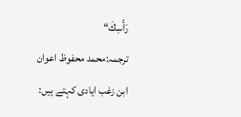رَأْسِكَ“
ترجمہ:محمد محفوظ اعوان
ابن زغب ایادی کہتے ہیں: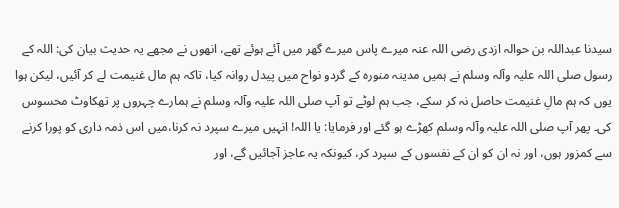سیدنا عبداللہ بن حوالہ ازدی رضی اللہ عنہ میرے پاس میرے گھر میں آئے ہوئے تھے، انھوں نے مجھے یہ حدیث بیان کی: اللہ کے رسول صلی اللہ علیہ وآلہ وسلم نے ہمیں مدینہ منورہ کے گردو نواح میں پیدل روانہ کیا، تاکہ ہم مال غنیمت لے کر آئیں، لیکن ہوا یوں کہ ہم مالِ غنیمت حاصل نہ کر سکے، جب ہم لوٹے تو آپ صلی اللہ علیہ وآلہ وسلم نے ہمارے چہروں پر تھکاوٹ محسوس کی۔ پھر آپ صلی اللہ علیہ وآلہ وسلم کھڑے ہو گئے اور فرمایا: یا اللہ! انہیں میرے سپرد نہ کرنا،میں اس ذمہ داری کو پورا کرنے سے کمزور ہوں، اور نہ ان کو ان کے نفسوں کے سپرد کر، کیونکہ یہ عاجز آجائیں گے، اور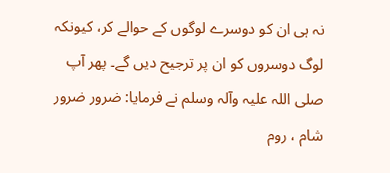نہ ہی ان کو دوسرے لوگوں کے حوالے کر، کیونکہ لوگ دوسروں کو ان پر ترجیح دیں گے۔ پھر آپ صلی اللہ علیہ وآلہ وسلم نے فرمایا: ضرور ضرور شام ، روم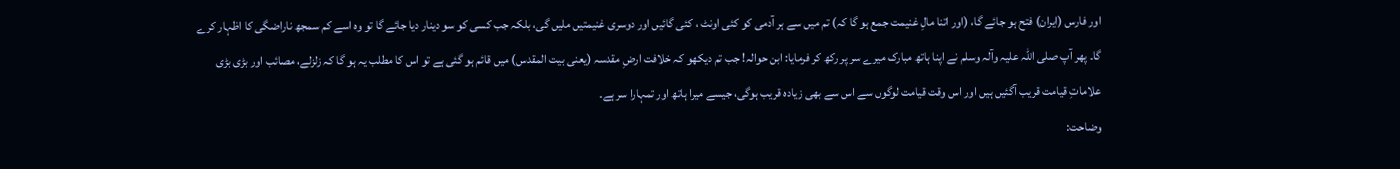اور فارس (ایران) فتح ہو جائے گا، (اور اتنا مالِ غنیمت جمع ہو گا کہ) تم میں سے ہر آدمی کو کئی اونٹ ، کئی گائیں اور دوسری غنیمتیں ملیں گی، بلکہ جب کسی کو سو دینار دیا جائے گا تو وہ اسے کم سمجھ ناراضگی کا اظہار کرے گا۔ پھر آپ صلی اللہ علیہ وآلہ وسلم نے اپنا ہاتھ مبارک میرے سر پر رکھ کر فرمایا: ابن حوالہ! جب تم دیکھو کہ خلافت ارضِ مقدسہ (یعنی بیت المقدس) میں قائم ہو گئی ہے تو اس کا مطلب یہ ہو گا کہ زلزلے، مصائب اور بڑی بڑی علاماتِ قیامت قریب آگئیں ہیں اور اس وقت قیامت لوگوں سے اس سے بھی زیادہ قریب ہوگی، جیسے میرا ہاتھ اور تمہارا سر ہے۔
وضاحت: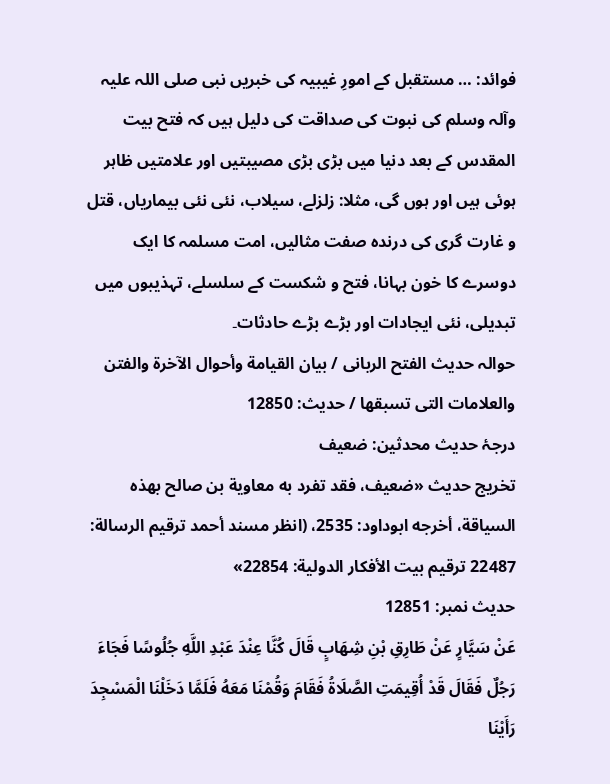فوائد: … مستقبل کے امورِ غیبیہ کی خبریں نبی صلی اللہ علیہ وآلہ وسلم کی نبوت کی صداقت کی دلیل ہیں کہ فتح بیت المقدس کے بعد دنیا میں بڑی بڑی مصیبتیں اور علامتیں ظاہر ہوئی ہیں اور ہوں گی، مثلا: زلزلے، سیلاب، نئی نئی بیماریاں، قتل و غارت گری کی درندہ صفت مثالیں، امت مسلمہ کا ایک دوسرے کا خون بہانا، فتح و شکست کے سلسلے، تہذیبوں میں تبدیلی، نئی ایجادات اور بڑے بڑے حادثات۔
حوالہ حدیث الفتح الربانی / بيان القيامة وأحوال الآخرة والفتن والعلامات التى تسبقها / حدیث: 12850
درجۂ حدیث محدثین: ضعیف
تخریج حدیث «ضعيف، فقد تفرد به معاوية بن صالح بھذه السياقة، أخرجه ابوداود: 2535، (انظر مسند أحمد ترقيم الرسالة: 22487 ترقیم بيت الأفكار الدولية: 22854»
حدیث نمبر: 12851
عَنْ سَيَّارٍ عَنْ طَارِقِ بْنِ شِهَابٍ قَالَ كُنَّا عِنْدَ عَبْدِ اللَّهِ جُلُوسًا فَجَاءَ رَجُلٌ فَقَالَ قَدْ أُقِيمَتِ الصَّلَاةُ فَقَامَ وَقُمْنَا مَعَهُ فَلَمَّا دَخَلْنَا الْمَسْجِدَ رَأَيْنَا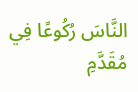النَّاسَ رُكُوعًا فِي مُقَدَّمِ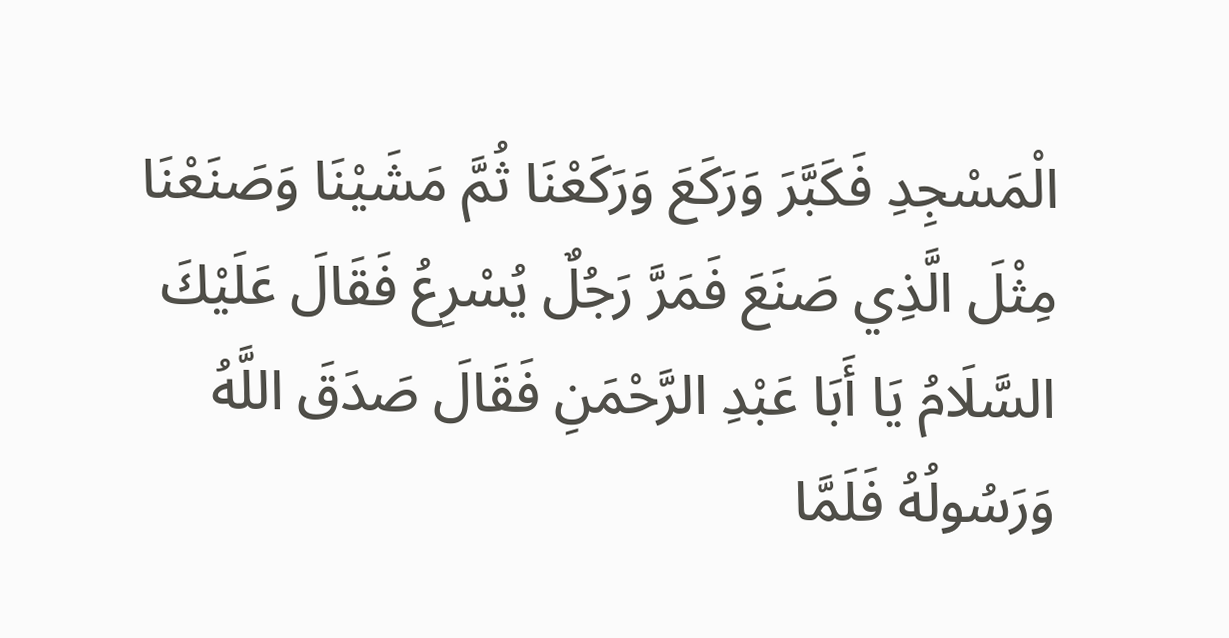الْمَسْجِدِ فَكَبَّرَ وَرَكَعَ وَرَكَعْنَا ثُمَّ مَشَيْنَا وَصَنَعْنَا مِثْلَ الَّذِي صَنَعَ فَمَرَّ رَجُلٌ يُسْرِعُ فَقَالَ عَلَيْكَ السَّلَامُ يَا أَبَا عَبْدِ الرَّحْمَنِ فَقَالَ صَدَقَ اللَّهُ وَرَسُولُهُ فَلَمَّا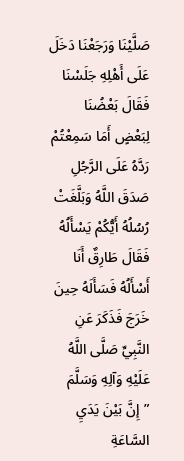صَلَّيْنَا وَرَجَعْنَا دَخَلَ عَلَى أَهْلِهِ جَلَسْنَا فَقَالَ بَعْضُنَا لِبَعْضٍ أَمَا سَمِعْتُمْ رَدَّهُ عَلَى الرَّجُلِ صَدَقَ اللَّهُ وَبَلَّغَتْ رُسُلُهُ أَيُّكُمْ يَسْأَلُهُ فَقَالَ طَارِقٌ أَنَا أَسْأَلُهُ فَسَأَلَهُ حِينَ خَرَجَ فَذَكَرَ عَنِ النَّبِيِّ صَلَّى اللَّهُ عَلَيْهِ وَآلِهِ وَسَلَّمَ ”إِنَّ بَيْنَ يَدَيِ السَّاعَةِ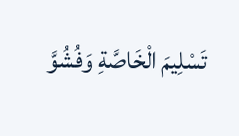تَسْلِيمَ الْخَاصَّةِ وَفُشُوَّ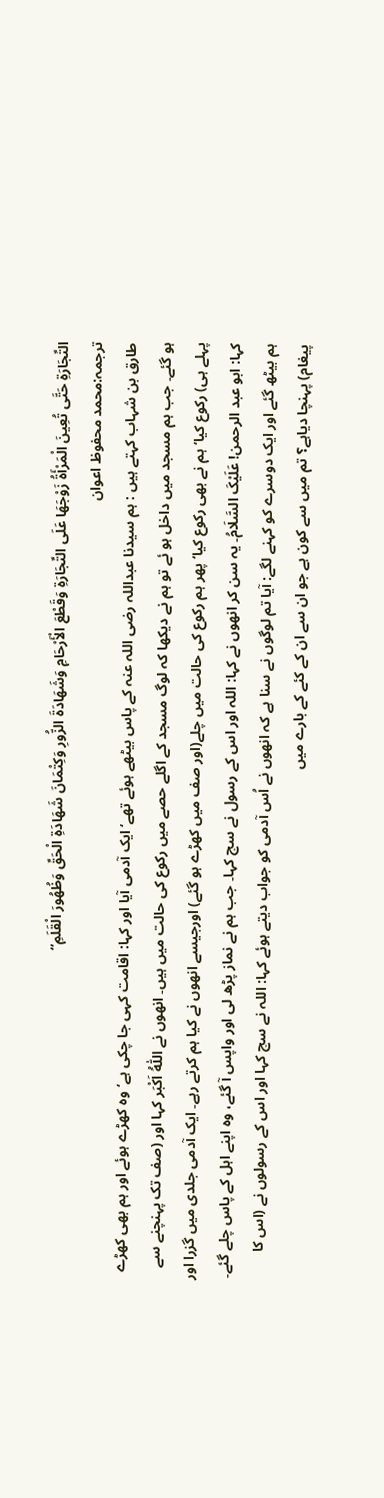التِّجَارَةِ حَتَّى تُعِينَ الْمَرْأَةُ زَوْجَهَا عَلَى التِّجَارَةِ وَقَطْعَ الْأَرْحَامِ وَشَهَادَةَ الزُّورِ وَكِتْمَانَ شَهَادَةِ الْحَقِّ وَظُهُورَ الْقَلَمِ“
ترجمہ:محمد محفوظ اعوان
طارق بن شہاب کہتے ہیں : ہم سیدنا عبداللہ رضی اللہ عنہ کے پاس بیٹھے ہوئے تھے‘ ایک آدمی آیا اور کہا: اقامت کہی جا چکی ہے‘ وہ کھڑے ہوئے اور ہم بھی کھڑے ہو گئے۔ جب ہم مسجد میں داخل ہو ئے تو ہم نے دیکھا کہ لوگ مسجد کے اگلے حصے میں رکوع کی حالت میں ہیں۔ انھوں نے اَللّٰہُ اَکْبَر کہا اور (صف تک پہنچنے سے پہلے ہی) رکوع کیا‘ ہم نے بھی رکوع کیا‘ پھر ہم رکوع کی حالت میں چلے(اور صف میں کھڑے ہو گئے) اورجیسے انھوں نے کیا ہم کرتے رہے۔ ایک آدمی جلدی میں گزرا اور کہا: ابو عبد الرحمن! عَلَیْکَ السَّلَامُ۔ یہ سن کر انھوں نے کہا: اللہ اور اس کے رسول نے سچ کہا۔ جب ہم نے نماز پڑھ لی اور واپس آ گئے، وہ اپنے اہل کے پاس چلے گئے۔ ہم بیٹھ گئے اور ایک دوسرے کو کہنے لگے: آیا تم لوگوں نے سنا ہے کہ انھوں نے اُس آدمی کو جواب دیتے ہوئے کہا: اللہ نے سچ کہا اور اس کے رسولوں نے (اس کا پیغام) پہنچا دیاہے؟ تم میں سے کون ہے جو ان سے ان کے کئے کے بارے میں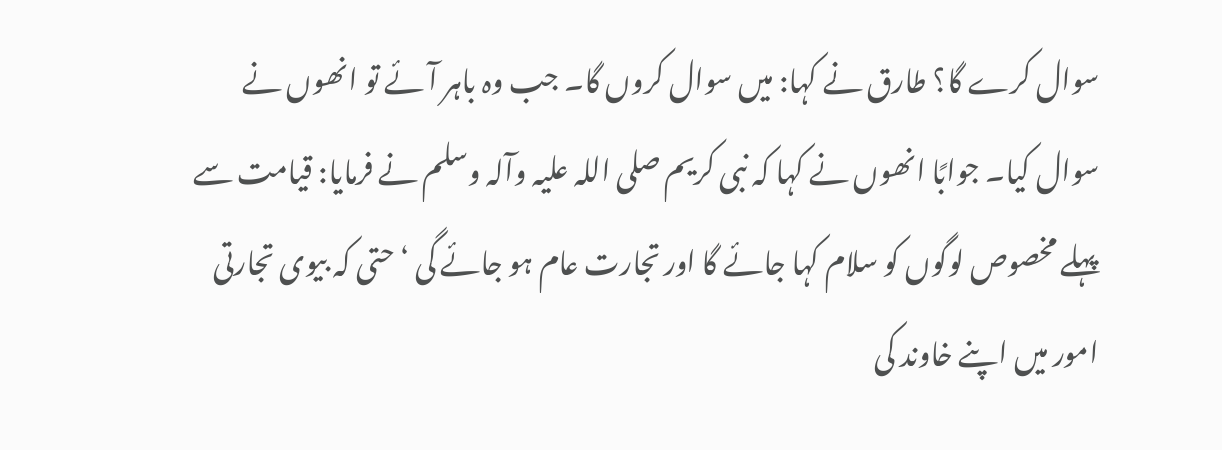سوال کرے گا؟ طارق نے کہا: میں سوال کروں گا۔ جب وہ باہر آئے تو انھوں نے سوال کیا۔ جوابًا انھوں نے کہا کہ نبی کریم صلی اللہ علیہ وآلہ وسلم نے فرمایا: قیامت سے پہلے مخصوص لوگوں کو سلام کہا جائے گا اور تجارت عام ہو جائے گی ‘ حتی کہ بیوی تجارتی امور میں اپنے خاوند کی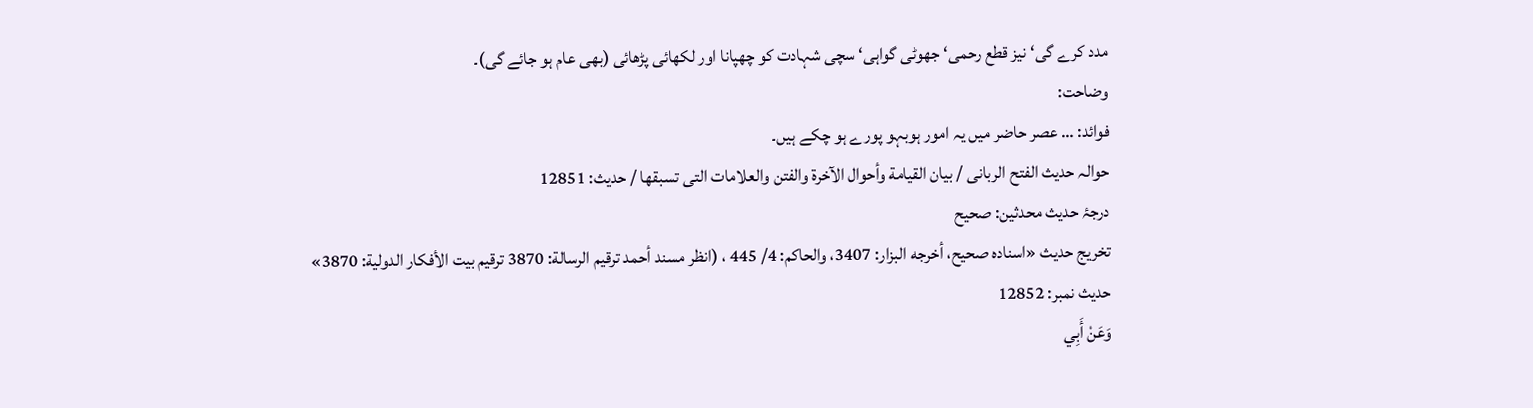مدد کرے گی‘ نیز قطع رحمی‘ جھوٹی گواہی‘ سچی شہادت کو چھپانا اور لکھائی پڑھائی (بھی عام ہو جائے گی)۔
وضاحت:
فوائد: … عصر حاضر میں یہ امور ہوبہو پورے ہو چکے ہیں۔
حوالہ حدیث الفتح الربانی / بيان القيامة وأحوال الآخرة والفتن والعلامات التى تسبقها / حدیث: 12851
درجۂ حدیث محدثین: صحیح
تخریج حدیث «اسناده صحيح، أخرجه البزار: 3407، والحاكم: 4/ 445 ، (انظر مسند أحمد ترقيم الرسالة: 3870 ترقیم بيت الأفكار الدولية: 3870»
حدیث نمبر: 12852
وَعَنْ أَبِي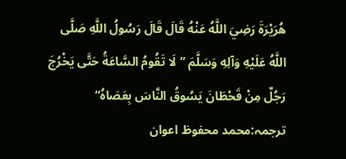هُرَيْرَةَ رَضِيَ اللَّهُ عَنْهُ قَالَ قَالَ رَسُولُ اللَّهِ صَلَّى اللَّهُ عَلَيْهِ وَآلِهِ وَسَلَّمَ ”لَا تَقُومُ السَّاعَةُ حَتَّى يَخْرُجَ رَجُلٌ مِنْ قَحْطَانَ يَسُوقُ النَّاسَ بِعَصَاهُ“
ترجمہ:محمد محفوظ اعوان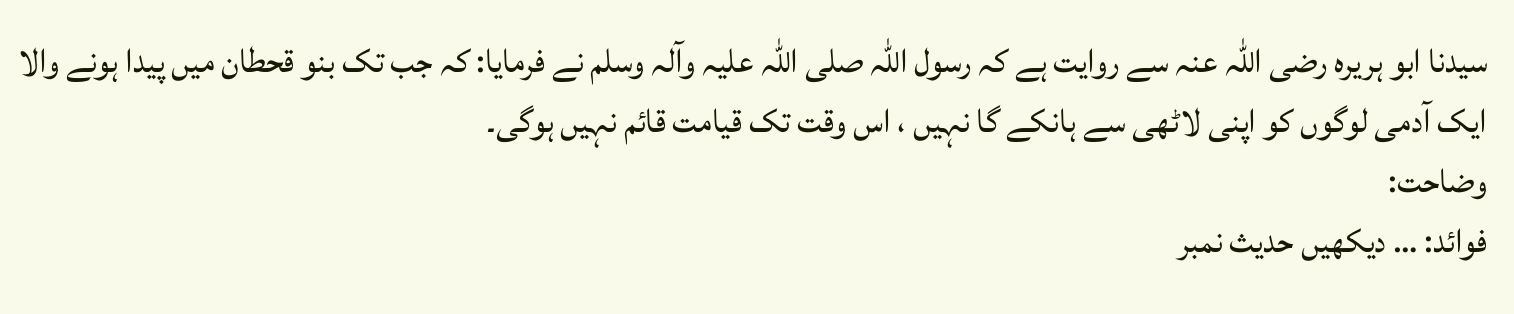سیدنا ابو ہریرہ رضی اللہ عنہ سے روایت ہے کہ رسول اللہ صلی اللہ علیہ وآلہ وسلم نے فرمایا: کہ جب تک بنو قحطان میں پیدا ہونے والا ایک آدمی لوگوں کو اپنی لاٹھی سے ہانکے گا نہیں ، اس وقت تک قیامت قائم نہیں ہوگی۔
وضاحت:
فوائد: … دیکھیں حدیث نمبر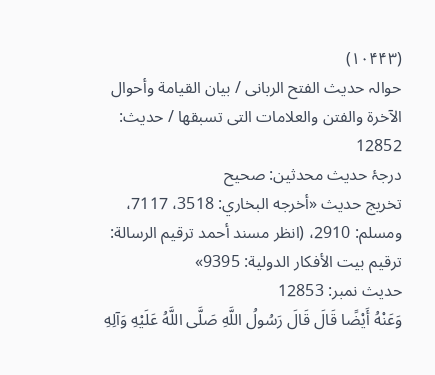(۱۰۴۴۳)
حوالہ حدیث الفتح الربانی / بيان القيامة وأحوال الآخرة والفتن والعلامات التى تسبقها / حدیث: 12852
درجۂ حدیث محدثین: صحیح
تخریج حدیث «أخرجه البخاري: 3518، 7117، ومسلم: 2910، (انظر مسند أحمد ترقيم الرسالة: ترقیم بيت الأفكار الدولية: 9395»
حدیث نمبر: 12853
وَعَنْهُ أَيْضًا قَالَ قَالَ رَسُولُ اللَّهِ صَلَّى اللَّهُ عَلَيْهِ وَآلِهِ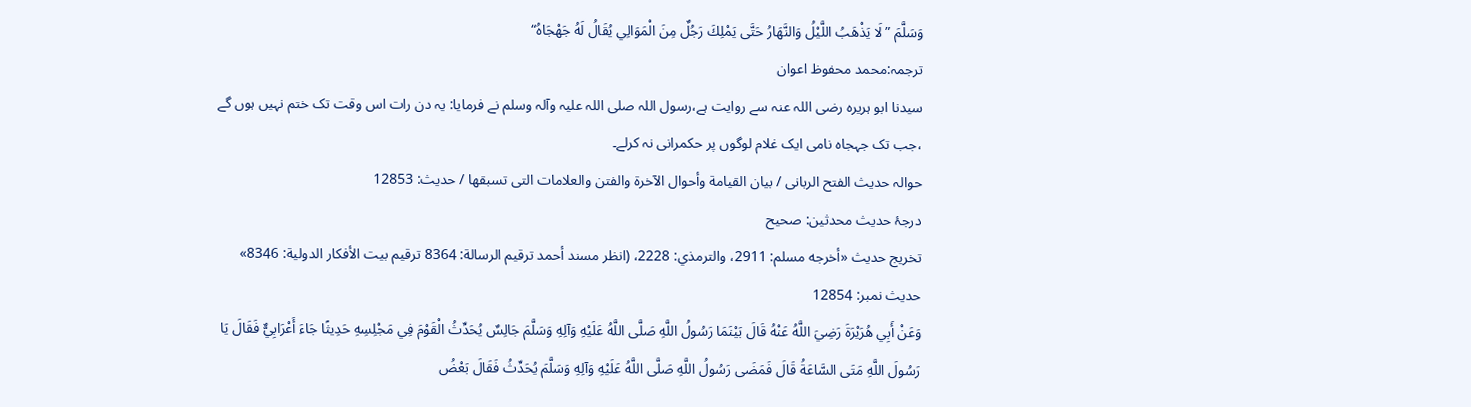وَسَلَّمَ ”لَا يَذْهَبُ اللَّيْلُ وَالنَّهَارُ حَتَّى يَمْلِكَ رَجُلٌ مِنَ الْمَوَالِي يُقَالُ لَهُ جَهْجَاهُ“
ترجمہ:محمد محفوظ اعوان
سیدنا ابو ہریرہ رضی اللہ عنہ سے روایت ہے،رسول اللہ صلی اللہ علیہ وآلہ وسلم نے فرمایا: یہ دن رات اس وقت تک ختم نہیں ہوں گے ،جب تک جہجاہ نامی ایک غلام لوگوں پر حکمرانی نہ کرلے۔
حوالہ حدیث الفتح الربانی / بيان القيامة وأحوال الآخرة والفتن والعلامات التى تسبقها / حدیث: 12853
درجۂ حدیث محدثین: صحیح
تخریج حدیث «أخرجه مسلم: 2911، والترمذي: 2228، (انظر مسند أحمد ترقيم الرسالة: 8364 ترقیم بيت الأفكار الدولية: 8346»
حدیث نمبر: 12854
وَعَنْ أَبِي هُرَيْرَةَ رَضِيَ اللَّهُ عَنْهُ قَالَ بَيْنَمَا رَسُولُ اللَّهِ صَلَّى اللَّهُ عَلَيْهِ وَآلِهِ وَسَلَّمَ جَالِسٌ يُحَدِّثُ الْقَوْمَ فِي مَجْلِسِهِ حَدِيثًا جَاءَ أَعْرَابِيٌّ فَقَالَ يَا رَسُولَ اللَّهِ مَتَى السَّاعَةُ قَالَ فَمَضَى رَسُولُ اللَّهِ صَلَّى اللَّهُ عَلَيْهِ وَآلِهِ وَسَلَّمَ يُحَدِّثُ فَقَالَ بَعْضُ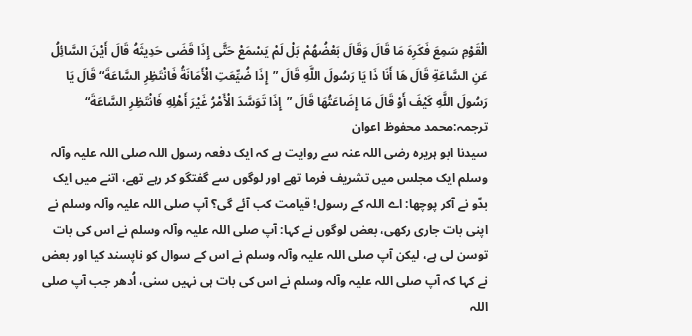الْقَوْمِ سَمِعَ فَكَرِهَ مَا قَالَ وَقَالَ بَعْضُهُمْ بَلْ لَمْ يَسْمَعْ حَتَّى إِذَا قَضَى حَدِيثَهُ قَالَ أَيْنَ السَّائِلُ عَنِ السَّاعَةِ قَالَ هَا أَنَا ذَا يَا رَسُولَ اللَّهِ قَالَ ”إِذَا ضُيِّعَتِ الْأَمَانَةُ فَانْتَظِرِ السَّاعَةَ“ قَالَ يَا رَسُولَ اللَّهِ كَيْفَ أَوْ قَالَ مَا إِضَاعَتُهَا قَالَ ”إِذَا تَوَسَّدَ الْأَمْرُ غَيْرَ أَهْلِهِ فَانْتَظِرِ السَّاعَةَ“
ترجمہ:محمد محفوظ اعوان
سیدنا ابو ہریرہ رضی اللہ عنہ سے روایت ہے کہ ایک دفعہ رسول اللہ صلی اللہ علیہ وآلہ وسلم ایک مجلس میں تشریف فرما تھے اور لوگوں سے گفتگو کر رہے تھے، اتنے میں ایک بدّو نے آکر پوچھا: اے اللہ کے رسول! قیامت کب آئے گی؟ آپ صلی اللہ علیہ وآلہ وسلم نے اپنی بات جاری رکھی، بعض لوگوں نے کہا: آپ صلی اللہ علیہ وآلہ وسلم نے اس کی بات توسن لی ہے، لیکن آپ صلی اللہ علیہ وآلہ وسلم نے اس کے سوال کو ناپسند کیا اور بعض نے کہا کہ آپ صلی اللہ علیہ وآلہ وسلم نے اس کی بات ہی نہیں سنی، اُدھر جب آپ صلی اللہ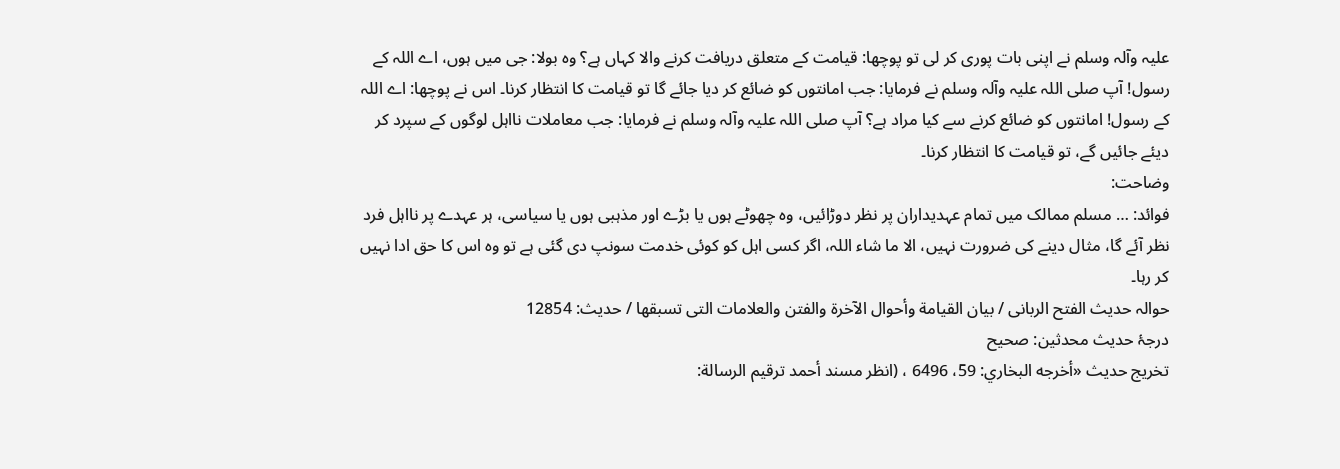علیہ وآلہ وسلم نے اپنی بات پوری کر لی تو پوچھا: قیامت کے متعلق دریافت کرنے والا کہاں ہے؟ وہ بولا: جی میں ہوں، اے اللہ کے رسول! آپ صلی اللہ علیہ وآلہ وسلم نے فرمایا: جب امانتوں کو ضائع کر دیا جائے گا تو قیامت کا انتظار کرنا۔ اس نے پوچھا: اے اللہ کے رسول! امانتوں کو ضائع کرنے سے کیا مراد ہے؟ آپ صلی اللہ علیہ وآلہ وسلم نے فرمایا: جب معاملات نااہل لوگوں کے سپرد کر دیئے جائیں گے، تو قیامت کا انتظار کرنا۔
وضاحت:
فوائد: … مسلم ممالک میں تمام عہدیداران پر نظر دوڑائیں، وہ چھوٹے ہوں یا بڑے اور مذہبی ہوں یا سیاسی، ہر عہدے پر نااہل فرد نظر آئے گا، مثال دینے کی ضرورت نہیں، الا ما شاء اللہ، اگر کسی اہل کو کوئی خدمت سونپ دی گئی ہے تو وہ اس کا حق ادا نہیں کر رہا۔
حوالہ حدیث الفتح الربانی / بيان القيامة وأحوال الآخرة والفتن والعلامات التى تسبقها / حدیث: 12854
درجۂ حدیث محدثین: صحیح
تخریج حدیث «أخرجه البخاري: 59، 6496 ، (انظر مسند أحمد ترقيم الرسالة: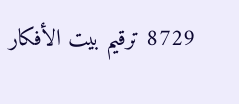8729 ترقیم بيت الأفكار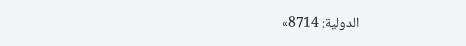الدولية: 8714»